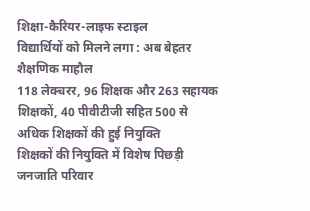शिक्षा-कैरियर-लाइफ स्टाइल
विद्यार्थियों को मिलने लगा : अब बेहतर शैक्षणिक माहौल
118 लेक्चरर, 96 शिक्षक और 263 सहायक शिक्षकों, 40 पीवीटीजी सहित 500 से अधिक शिक्षकों की हुई नियुक्ति
शिक्षकों की नियुक्ति में विशेष पिछड़ी जनजाति परिवार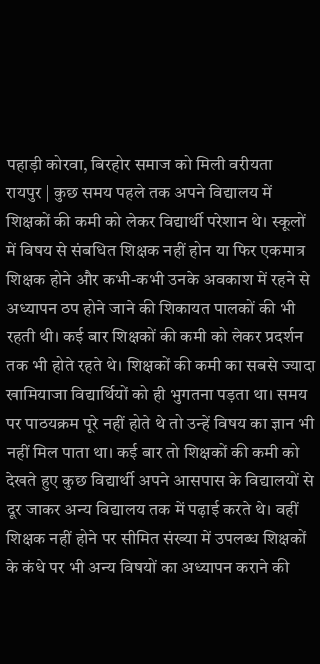पहाड़ी कोरवा, बिरहोर समाज को मिली वरीयता
रायपुर | कुछ समय पहले तक अपने विद्यालय में शिक्षकों की कमी को लेकर विद्यार्थी परेशान थे। स्कूलों में विषय से संबधित शिक्षक नहीं होन या फिर एकमात्र शिक्षक होने और कभी-कभी उनके अवकाश में रहने से अध्यापन ठप होने जाने की शिकायत पालकों की भी रहती थी। कई बार शिक्षकों की कमी को लेकर प्रदर्शन तक भी होते रहते थे। शिक्षकों की कमी का सबसे ज्यादा खामियाजा विद्यार्थियों को ही भुगतना पड़ता था। समय पर पाठयक्रम पूरे नहीं होते थे तो उन्हें विषय का ज्ञान भी नहीं मिल पाता था। कई बार तो शिक्षकों की कमी को देखते हुए कुछ विद्यार्थी अपने आसपास के विद्यालयों से दूर जाकर अन्य विद्यालय तक में पढ़ाई करते थे। वहीं शिक्षक नहीं होने पर सीमित संख्या में उपलब्ध शिक्षकों के कंधे पर भी अन्य विषयों का अध्यापन कराने की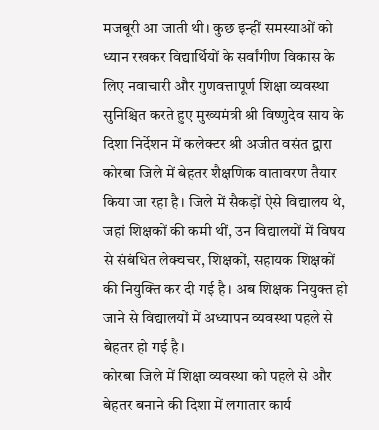मजबूरी आ जाती थी। कुछ इन्हीं समस्याओं को ध्यान रखकर विद्यार्थियों के सर्वांगीण विकास के लिए नवाचारी और गुणवत्तापूर्ण शिक्षा व्यवस्था सुनिश्चित करते हुए मुख्यमंत्री श्री विष्णुदेव साय के दिशा निर्देशन में कलेक्टर श्री अजीत वसंत द्वारा कोरबा जिले में बेहतर शैक्षणिक वातावरण तैयार किया जा रहा है। जिले में सैकड़ों ऐसे विद्यालय थे, जहां शिक्षकों की कमी थीं, उन विद्यालयों में विषय से संबंधित लेक्चचर, शिक्षकों, सहायक शिक्षकों की नियुक्ति कर दी गई है। अब शिक्षक नियुक्त हो जाने से विद्यालयों में अध्यापन व्यवस्था पहले से बेहतर हो गई है।
कोरबा जिले में शिक्षा व्यवस्था को पहले से और बेहतर बनाने की दिशा में लगातार कार्य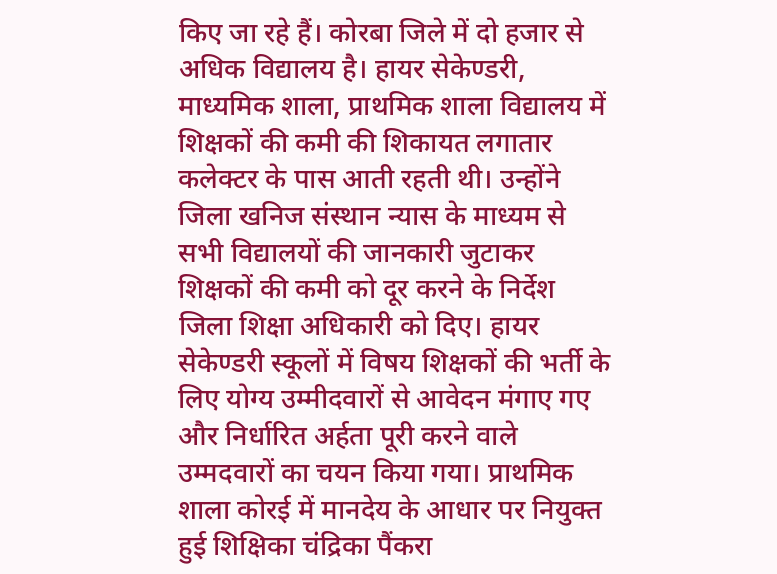किए जा रहे हैं। कोरबा जिले में दो हजार से अधिक विद्यालय है। हायर सेकेण्डरी, माध्यमिक शाला, प्राथमिक शाला विद्यालय में शिक्षकों की कमी की शिकायत लगातार कलेक्टर के पास आती रहती थी। उन्होंने जिला खनिज संस्थान न्यास के माध्यम से सभी विद्यालयों की जानकारी जुटाकर शिक्षकों की कमी को दूर करने के निर्देश जिला शिक्षा अधिकारी को दिए। हायर सेकेण्डरी स्कूलों में विषय शिक्षकों की भर्ती के लिए योग्य उम्मीदवारों से आवेदन मंगाए गए और निर्धारित अर्हता पूरी करने वाले उम्मदवारों का चयन किया गया। प्राथमिक शाला कोरई में मानदेय के आधार पर नियुक्त हुई शिक्षिका चंद्रिका पैंकरा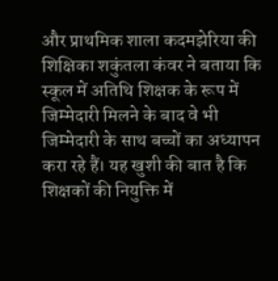और प्राथमिक शाला कदमझेरिया की शिक्षिका शकुंतला कंवर ने बताया कि स्कूल में अतिथि शिक्षक के रूप में जिम्मेदारी मिलने के बाद वे भी जिम्मेदारी के साथ बच्चों का अध्यापन करा रहे हैं। यह खुशी की बात है कि शिक्षकों की नियुक्ति में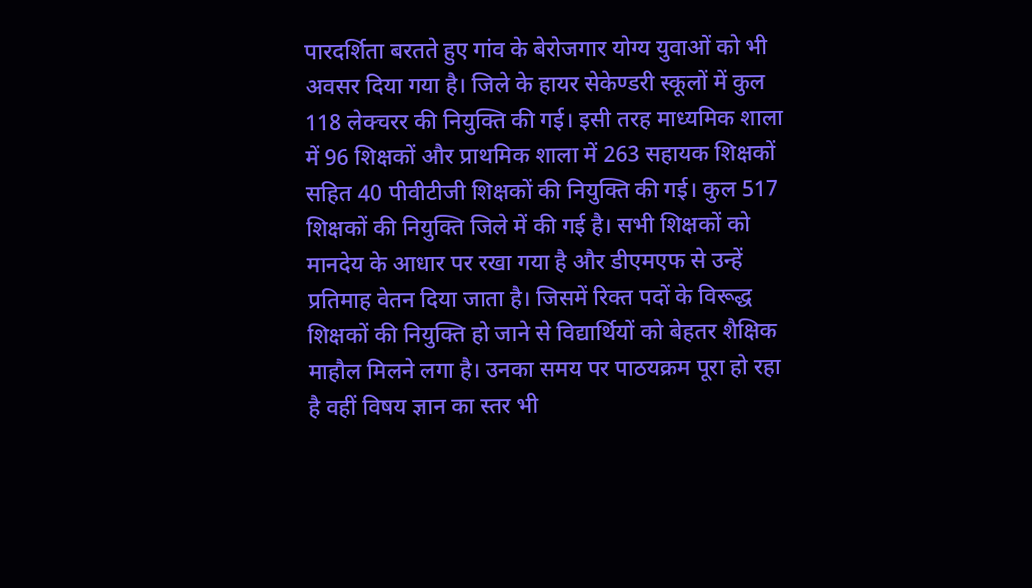पारदर्शिता बरतते हुए गांव के बेरोजगार योग्य युवाओं को भी अवसर दिया गया है। जिले के हायर सेकेण्डरी स्कूलों में कुल 118 लेक्चरर की नियुक्ति की गई। इसी तरह माध्यमिक शाला में 96 शिक्षकों और प्राथमिक शाला में 263 सहायक शिक्षकों सहित 40 पीवीटीजी शिक्षकों की नियुक्ति की गई। कुल 517 शिक्षकों की नियुक्ति जिले में की गई है। सभी शिक्षकों को मानदेय के आधार पर रखा गया है और डीएमएफ से उन्हें प्रतिमाह वेतन दिया जाता है। जिसमें रिक्त पदों के विरूद्ध शिक्षकों की नियुक्ति हो जाने से विद्यार्थियों को बेहतर शैक्षिक माहौल मिलने लगा है। उनका समय पर पाठयक्रम पूरा हो रहा है वहीं विषय ज्ञान का स्तर भी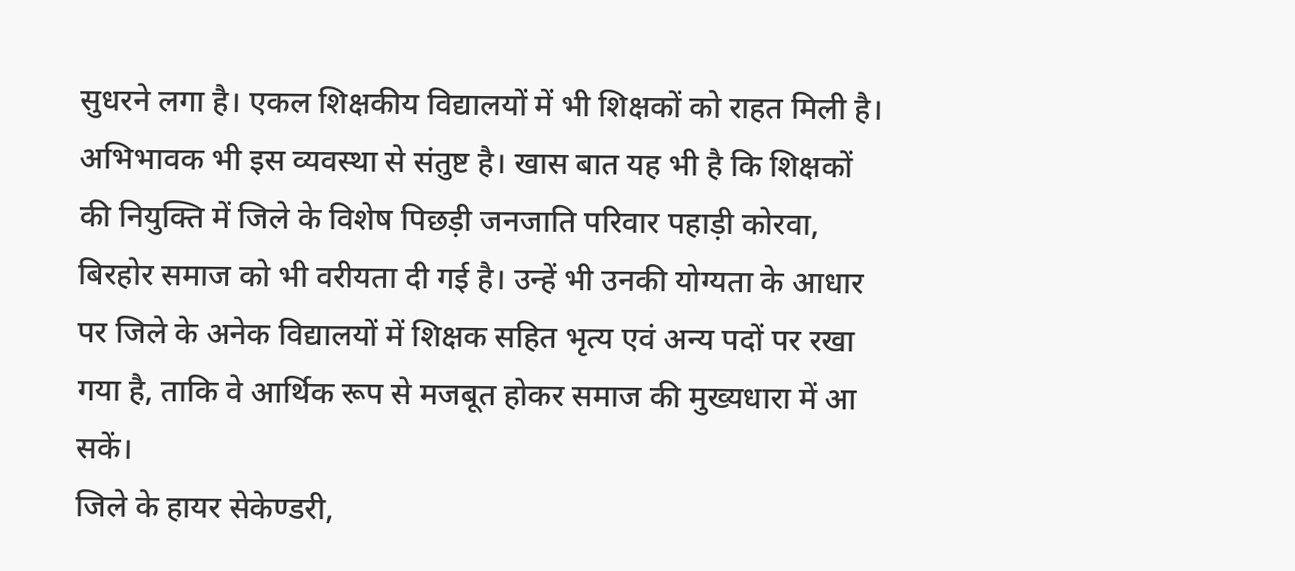सुधरने लगा है। एकल शिक्षकीय विद्यालयों में भी शिक्षकों को राहत मिली है। अभिभावक भी इस व्यवस्था से संतुष्ट है। खास बात यह भी है कि शिक्षकों की नियुक्ति में जिले के विशेष पिछड़ी जनजाति परिवार पहाड़ी कोरवा, बिरहोर समाज को भी वरीयता दी गई है। उन्हें भी उनकी योग्यता के आधार पर जिले के अनेक विद्यालयों में शिक्षक सहित भृत्य एवं अन्य पदों पर रखा गया है, ताकि वे आर्थिक रूप से मजबूत होकर समाज की मुख्यधारा में आ सकें।
जिले के हायर सेकेण्डरी,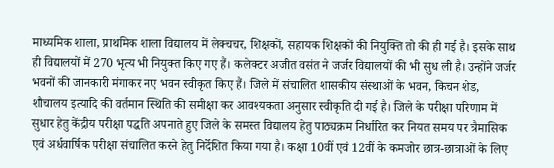माध्यमिक शाला, प्राथमिक शाला विद्यालय में लेक्चचर, शिक्षकों, सहायक शिक्षकों की नियुक्ति तो की ही गई है। इसके साथ ही विद्यालयों में 270 भृत्य भी नियुक्त किए गए हैं। कलेक्टर अजीत वसंत ने जर्जर विद्यालयों की भी सुध ली है। उन्होंने जर्जर भवनों की जानकारी मंगाकर नए भवन स्वीकृत किए हैं। जिले में संचालित शासकीय संस्थाओं के भवन, किचन शेड, शौचालय इत्यादि की वर्तमान स्थिति की समीक्षा कर आवश्यकता अनुसार स्वीकृति दी गई है। जिले के परीक्षा परिणाम में सुधार हेतु केंद्रीय परीक्षा पद्धति अपनाते हुए जिले के समस्त विद्यालय हेतु पाठ्यक्रम निर्धारित कर नियत समय पर त्रैमासिक एवं अर्धवार्षिक परीक्षा संचालित करने हेतु निर्देशित किया गया है। कक्षा 10वीं एवं 12वीं के कमजोर छात्र-छात्राओं के लिए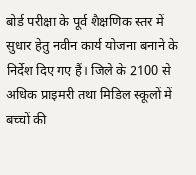बोर्ड परीक्षा के पूर्व शैक्षणिक स्तर में सुधार हेतु नवीन कार्य योजना बनाने के निर्देश दिए गए हैं। जिले के 2100 से अधिक प्राइमरी तथा मिडिल स्कूलों में बच्चों की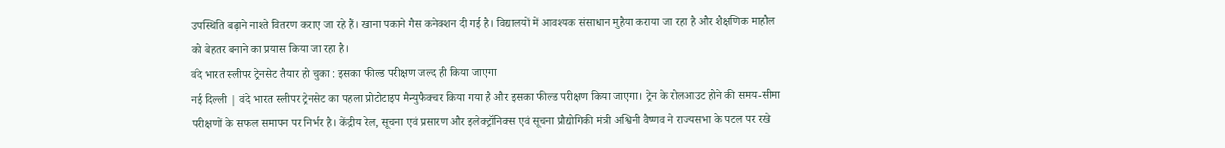उपस्थिति बढ़ाने नाश्ते वितरण कराए जा रहे हैं। खाना पकाने गैस कनेक्शन दी गई है। विद्यालयों में आवश्यक संसाधान मुहैया कराया जा रहा है और शैक्षणिक माहौल को बेहतर बनाने का प्रयास किया जा रहा है।
वंदे भारत स्लीपर ट्रेनसेट तैयार हो चुका : इसका फील्ड परीक्षण जल्द ही किया जाएगा
नई दिल्ली | वंदे भारत स्लीपर ट्रेनसेट का पहला प्रोटोटाइप मैन्युफैक्चर किया गया है और इसका फील्ड परीक्षण किया जाएगा। ट्रेन के रोलआउट होने की समय-सीमा परीक्षणों के सफल समापन पर निर्भर है। केंद्रीय रेल, सूचना एवं प्रसारण और इलेक्ट्रॉनिक्स एवं सूचना प्रौद्योगिकी मंत्री अश्विनी वैष्णव ने राज्यसभा के पटल पर रखे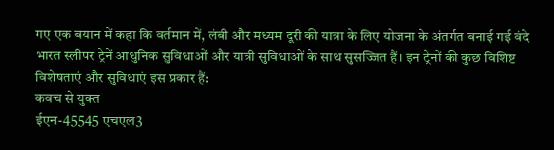गए एक बयान में कहा कि वर्तमान में, लंबी और मध्यम दूरी की यात्रा के लिए योजना के अंतर्गत बनाई गई वंदे भारत स्लीपर ट्रेनें आधुनिक सुविधाओं और यात्री सुविधाओं के साथ सुसज्जित हैं। इन ट्रेनों की कुछ विशिष्ट विशेषताएं और सुविधाएं इस प्रकार हैं:
कवच से युक्त
ईएन-45545 एचएल3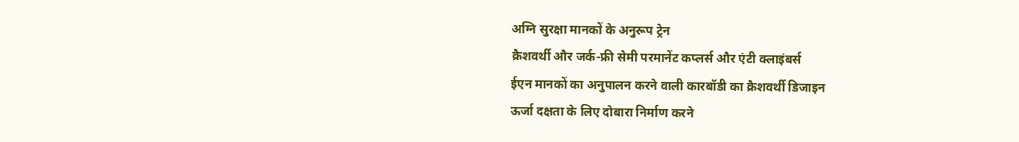अग्नि सुरक्षा मानकों के अनुरूप ट्रेन
क्रैशवर्थी और जर्क-फ्री सेमी परमानेंट कप्लर्स और एंटी क्लाइंबर्स
ईएन मानकों का अनुपालन करने वाली कारबॉडी का क्रैशवर्थी डिजाइन
ऊर्जा दक्षता के लिए दोबारा निर्माण करने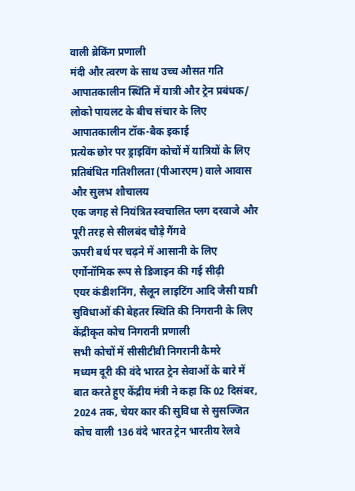वाली ब्रेकिंग प्रणाली
मंदी और त्वरण के साथ उच्च औसत गति
आपातकालीन स्थिति में यात्री और ट्रेन प्रबंधक/ लोको पायलट के बीच संचार के लिए आपातकालीन टॉक-बैक इकाई
प्रत्येक छोर पर ड्राइविंग कोचों में यात्रियों के लिए प्रतिबंधित गतिशीलता (पीआरएम) वाले आवास और सुलभ शौचालय
एक जगह से नियंत्रित स्वचालित प्लग दरवाजे और पूरी तरह से सीलबंद चौड़े गैंगवे
ऊपरी बर्थ पर चढ़ने में आसानी के लिए एर्गोनॉमिक रूप से डिजाइन की गई सीढ़ी
एयर कंडीशनिंग, सैलून लाइटिंग आदि जैसी यात्री सुविधाओं की बेहतर स्थिति की निगरानी के लिए केंद्रीकृत कोच निगरानी प्रणाली
सभी कोचों में सीसीटीवी निगरानी कैमरे
मध्यम दूरी की वंदे भारत ट्रेन सेवाओं के बारे में बात करते हुए केंद्रीय मंत्री ने कहा कि 02 दिसंबर, 2024 तक, चेयर कार की सुविधा से सुसज्जित कोच वाली 136 वंदे भारत ट्रेन भारतीय रेलवे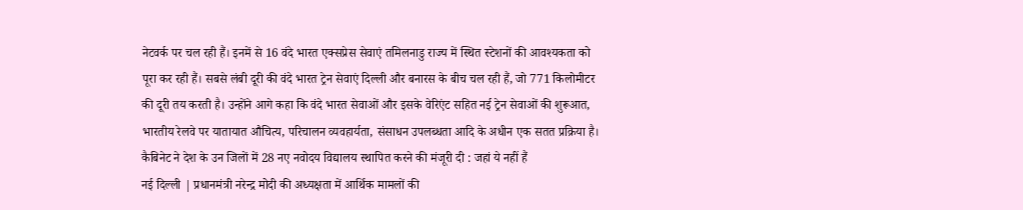नेटवर्क पर चल रही हैं। इनमें से 16 वंदे भारत एक्सप्रेस सेवाएं तमिलनाडु राज्य में स्थित स्टेशनों की आवश्यकता को पूरा कर रही हैं। सबसे लंबी दूरी की वंदे भारत ट्रेन सेवाएं दिल्ली और बनारस के बीच चल रही हैं, जो 771 किलोमीटर की दूरी तय करती है। उन्होंने आगे कहा कि वंदे भारत सेवाओं और इसके वेरिएंट सहित नई ट्रेन सेवाओं की शुरूआत, भारतीय रेलवे पर यातायात औचित्य, परिचालन व्यवहार्यता, संसाधन उपलब्धता आदि के अधीन एक सतत प्रक्रिया है।
कैबिनेट ने देश के उन जिलों में 28 नए नवोदय विद्यालय स्थापित करने की मंजूरी दी : जहां ये नहीं हैं
नई दिल्ली | प्रधानमंत्री नरेन्द्र मोदी की अध्यक्षता में आर्थिक मामलों की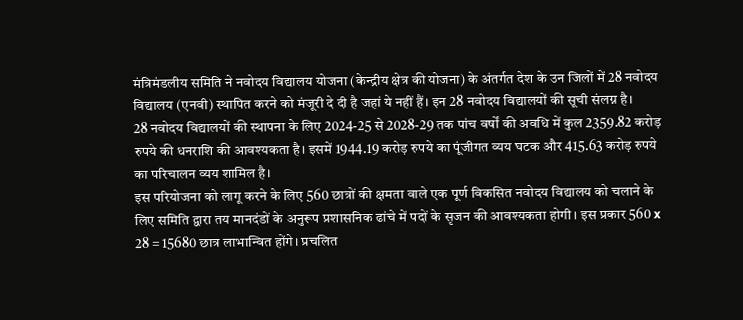मंत्रिमंडलीय समिति ने नवोदय विद्यालय योजना (केन्द्रीय क्षेत्र की योजना) के अंतर्गत देश के उन जिलों में 28 नवोदय विद्यालय (एनवी) स्थापित करने को मंजूरी दे दी है जहां ये नहीं हैं। इन 28 नवोदय विद्यालयों की सूची संलग्न है।
28 नवोदय विद्यालयों की स्थापना के लिए 2024-25 से 2028-29 तक पांच वर्षों की अवधि में कुल 2359.82 करोड़ रुपये की धनराशि की आवश्यकता है। इसमें 1944.19 करोड़ रुपये का पूंजीगत व्यय घटक और 415.63 करोड़ रुपये का परिचालन व्यय शामिल है।
इस परियोजना को लागू करने के लिए 560 छात्रों की क्षमता वाले एक पूर्ण विकसित नवोदय विद्यालय को चलाने के लिए समिति द्वारा तय मानदंडों के अनुरूप प्रशासनिक ढांचे में पदों के सृजन की आवश्यकता होगी। इस प्रकार 560 x 28 = 15680 छात्र लाभान्वित होंगे। प्रचलित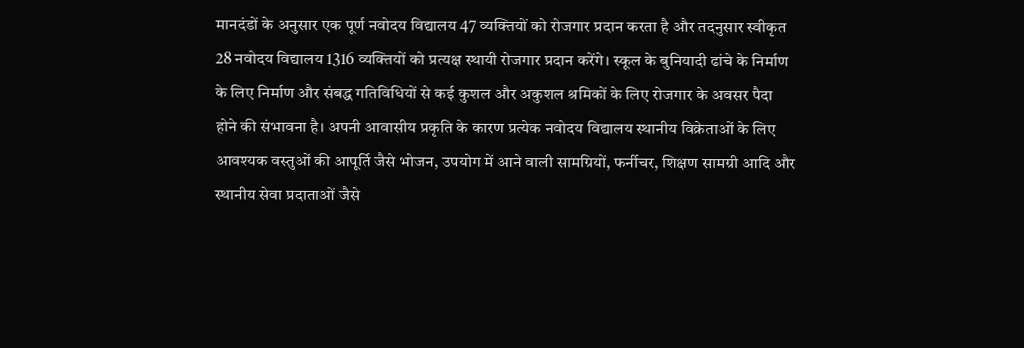मानदंडों के अनुसार एक पूर्ण नवोदय विद्यालय 47 व्यक्तियों को रोजगार प्रदान करता है और तदनुसार स्वीकृत 28 नवोदय विद्यालय 1316 व्यक्तियों को प्रत्यक्ष स्थायी रोजगार प्रदान करेंगे। स्कूल के बुनियादी ढांचे के निर्माण के लिए निर्माण और संबद्ध गतिविधियों से कई कुशल और अकुशल श्रमिकों के लिए रोजगार के अवसर पैदा होने की संभावना है। अपनी आवासीय प्रकृति के कारण प्रत्येक नवोदय विद्यालय स्थानीय विक्रेताओं के लिए आवश्यक वस्तुओं की आपूर्ति जैसे भोजन, उपयोग में आने वाली सामग्रियों, फर्नीचर, शिक्षण सामग्री आदि और स्थानीय सेवा प्रदाताओं जैसे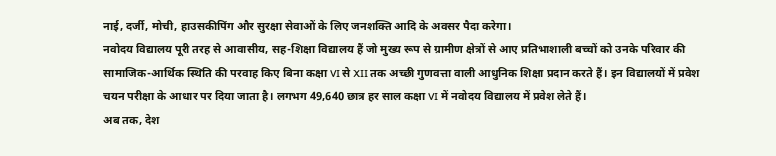नाई, दर्जी, मोची, हाउसकीपिंग और सुरक्षा सेवाओं के लिए जनशक्ति आदि के अवसर पैदा करेगा।
नवोदय विद्यालय पूरी तरह से आवासीय, सह-शिक्षा विद्यालय हैं जो मुख्य रूप से ग्रामीण क्षेत्रों से आए प्रतिभाशाली बच्चों को उनके परिवार की सामाजिक-आर्थिक स्थिति की परवाह किए बिना कक्षा VI से XII तक अच्छी गुणवत्ता वाली आधुनिक शिक्षा प्रदान करते हैं। इन विद्यालयों में प्रवेश चयन परीक्षा के आधार पर दिया जाता है। लगभग 49,640 छात्र हर साल कक्षा VI में नवोदय विद्यालय में प्रवेश लेते हैं।
अब तक, देश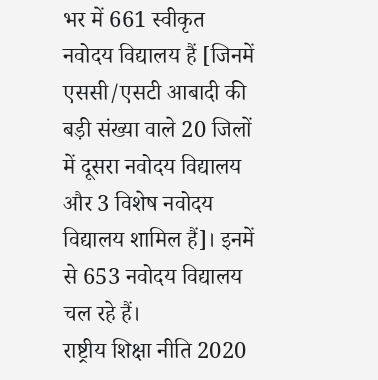भर में 661 स्वीकृत नवोदय विद्यालय हैं [जिनमें एससी/एसटी आबादी की बड़ी संख्या वाले 20 जिलों में दूसरा नवोदय विद्यालय और 3 विशेष नवोदय विद्यालय शामिल हैं]। इनमें से 653 नवोदय विद्यालय चल रहे हैं।
राष्ट्रीय शिक्षा नीति 2020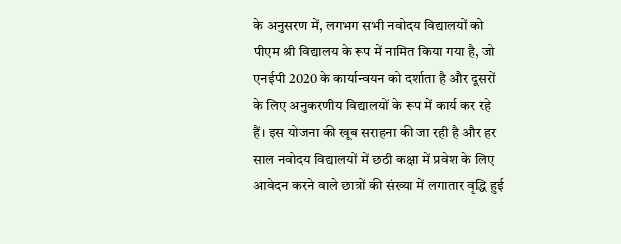के अनुसरण में, लगभग सभी नवोदय विद्यालयों को पीएम श्री विद्यालय के रूप में नामित किया गया है, जो एनईपी 2020 के कार्यान्वयन को दर्शाता है और दूसरों के लिए अनुकरणीय विद्यालयों के रूप में कार्य कर रहे हैं। इस योजना की खूब सराहना की जा रही है और हर साल नवोदय विद्यालयों में छठी कक्षा में प्रवेश के लिए आवेदन करने वाले छात्रों की संख्या में लगातार वृद्धि हुई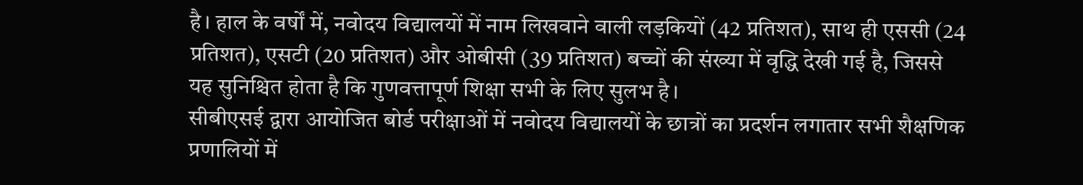है। हाल के वर्षों में, नवोदय विद्यालयों में नाम लिखवाने वाली लड़कियों (42 प्रतिशत), साथ ही एससी (24 प्रतिशत), एसटी (20 प्रतिशत) और ओबीसी (39 प्रतिशत) बच्चों की संख्या में वृद्धि देखी गई है, जिससे यह सुनिश्चित होता है कि गुणवत्तापूर्ण शिक्षा सभी के लिए सुलभ है।
सीबीएसई द्वारा आयोजित बोर्ड परीक्षाओं में नवोदय विद्यालयों के छात्रों का प्रदर्शन लगातार सभी शैक्षणिक प्रणालियों में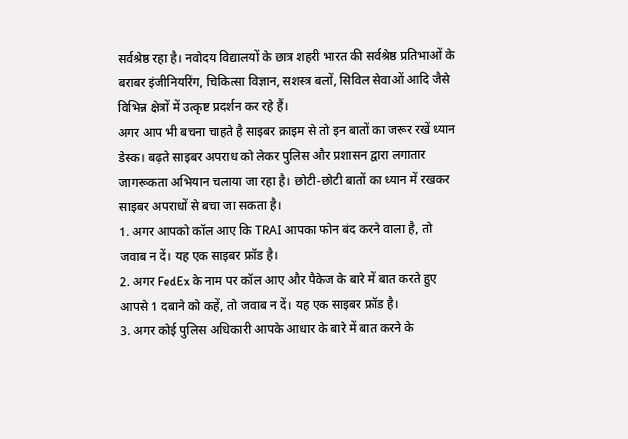सर्वश्रेष्ठ रहा है। नवोदय विद्यालयों के छात्र शहरी भारत की सर्वश्रेष्ठ प्रतिभाओं के बराबर इंजीनियरिंग, चिकित्सा विज्ञान, सशस्त्र बलों, सिविल सेवाओं आदि जैसे विभिन्न क्षेत्रों में उत्कृष्ट प्रदर्शन कर रहे हैं।
अगर आप भी बचना चाहते है साइबर क्राइम से तो इन बातों का जरूर रखें ध्यान
डेस्क। बढ़ते साइबर अपराध को लेकर पुलिस और प्रशासन द्वारा लगातार जागरूकता अभियान चलाया जा रहा है। छोटी-छोटी बातों का ध्यान में रखकर साइबर अपराधों से बचा जा सकता है।
1. अगर आपको कॉल आए कि TRAI आपका फोन बंद करने वाला है, तो जवाब न दें। यह एक साइबर फ्रॉड है।
2. अगर FedEx के नाम पर कॉल आए और पैकेज के बारे में बात करते हुए आपसे 1 दबाने को कहें, तो जवाब न दें। यह एक साइबर फ्रॉड है।
3. अगर कोई पुलिस अधिकारी आपके आधार के बारे में बात करने के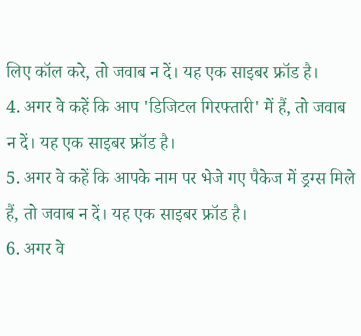लिए कॉल करे, तो जवाब न दें। यह एक साइबर फ्रॉड है।
4. अगर वे कहें कि आप 'डिजिटल गिरफ्तारी' में हैं, तो जवाब न दें। यह एक साइबर फ्रॉड है।
5. अगर वे कहें कि आपके नाम पर भेजे गए पैकेज में ड्रग्स मिले हैं, तो जवाब न दें। यह एक साइबर फ्रॉड है।
6. अगर वे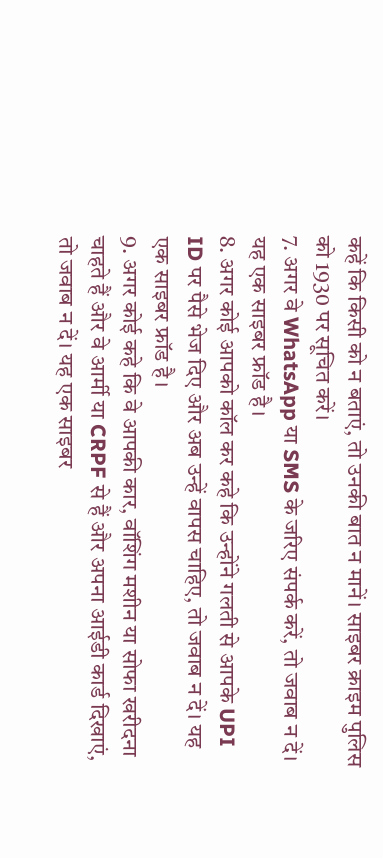कहें कि किसी को न बताएं, तो उनकी बात न मानें। साइबर क्राइम पुलिस को 1930 पर सूचित करें।
7. अगर वे WhatsApp या SMS के जरिए संपर्क करें, तो जवाब न दें। यह एक साइबर फ्रॉड है।
8. अगर कोई आपको कॉल कर कहे कि उन्होंने गलती से आपके UPI ID पर पैसे भेज दिए और अब उन्हें वापस चाहिए, तो जवाब न दें। यह एक साइबर फ्रॉड है।
9. अगर कोई कहे कि वे आपकी कार, वॉशिंग मशीन या सोफा खरीदना चाहते हैं और वे आर्मी या CRPF से हैं और अपना आईडी कार्ड दिखाएं, तो जवाब न दें। यह एक साइबर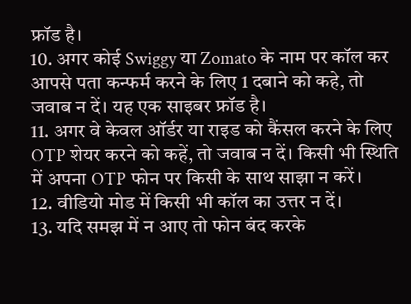फ्रॉड है।
10. अगर कोई Swiggy या Zomato के नाम पर कॉल कर आपसे पता कन्फर्म करने के लिए 1 दबाने को कहे, तो जवाब न दें। यह एक साइबर फ्रॉड है।
11. अगर वे केवल ऑर्डर या राइड को कैंसल करने के लिए OTP शेयर करने को कहें, तो जवाब न दें। किसी भी स्थिति में अपना OTP फोन पर किसी के साथ साझा न करें।
12. वीडियो मोड में किसी भी कॉल का उत्तर न दें।
13. यदि समझ में न आए तो फोन बंद करके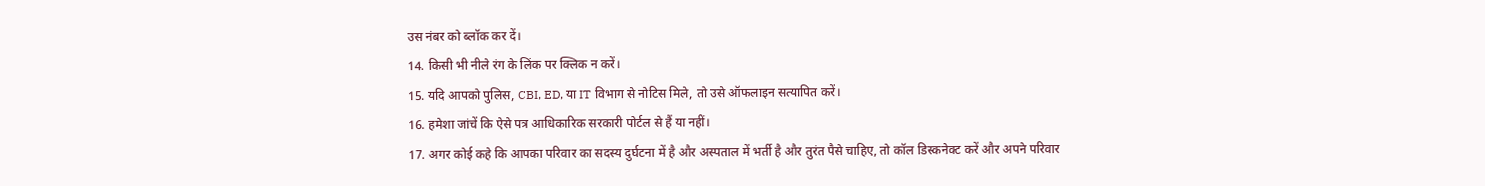उस नंबर को ब्लॉक कर दें।
14. किसी भी नीले रंग के लिंक पर क्लिक न करें।
15. यदि आपको पुलिस, CBI, ED, या IT विभाग से नोटिस मिले, तो उसे ऑफलाइन सत्यापित करें।
16. हमेशा जांचें कि ऐसे पत्र आधिकारिक सरकारी पोर्टल से हैं या नहीं।
17. अगर कोई कहे कि आपका परिवार का सदस्य दुर्घटना में है और अस्पताल में भर्ती है और तुरंत पैसे चाहिए, तो कॉल डिस्कनेक्ट करें और अपने परिवार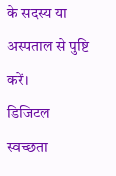के सदस्य या अस्पताल से पुष्टि करें।
डिजिटल स्वच्छता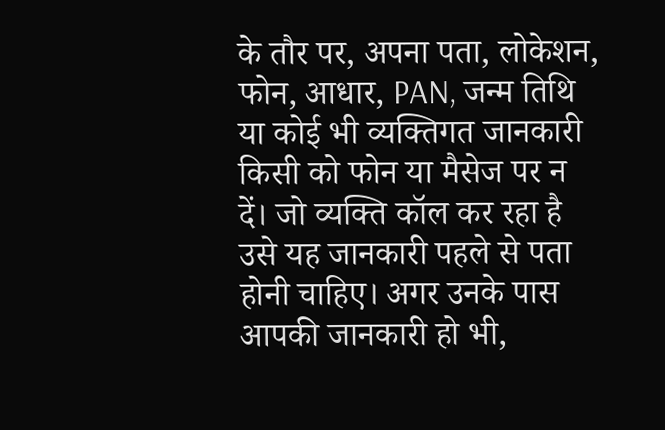के तौर पर, अपना पता, लोकेशन, फोन, आधार, PAN, जन्म तिथि या कोई भी व्यक्तिगत जानकारी किसी को फोन या मैसेज पर न दें। जो व्यक्ति कॉल कर रहा है उसे यह जानकारी पहले से पता होनी चाहिए। अगर उनके पास आपकी जानकारी हो भी,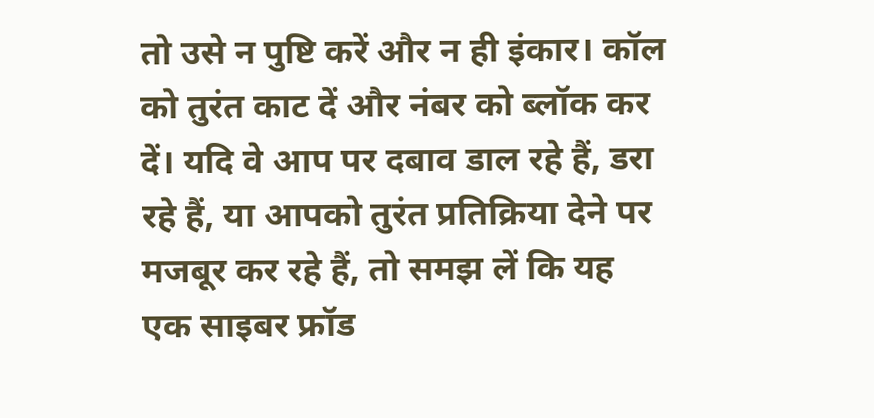तो उसे न पुष्टि करें और न ही इंकार। कॉल को तुरंत काट दें और नंबर को ब्लॉक कर दें। यदि वे आप पर दबाव डाल रहे हैं, डरा रहे हैं, या आपको तुरंत प्रतिक्रिया देने पर मजबूर कर रहे हैं, तो समझ लें कि यह एक साइबर फ्रॉड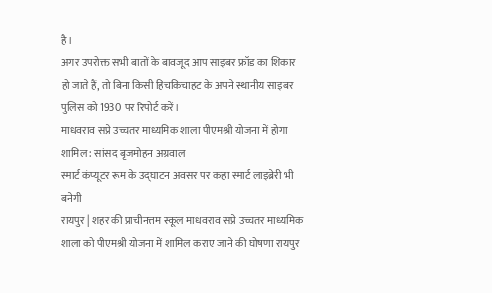है।
अगर उपरोक्त सभी बातों के बावजूद आप साइबर फ्रॉड का शिकार हो जाते हैं, तो बिना किसी हिचकिचाहट के अपने स्थानीय साइबर पुलिस को 1930 पर रिपोर्ट करें।
माधवराव सप्रे उच्चतर माध्यमिक शाला पीएमश्री योजना में होगा शामिल : सांसद बृजमोहन अग्रवाल
स्मार्ट कंप्यूटर रूम के उद्घाटन अवसर पर कहा स्मार्ट लाइब्रेरी भी बनेगी
रायपुर | शहर की प्राचीनत्तम स्कूल माधवराव सप्रे उच्चतर माध्यमिक शाला को पीएमश्री योजना में शामिल कराए जाने की घोषणा रायपुर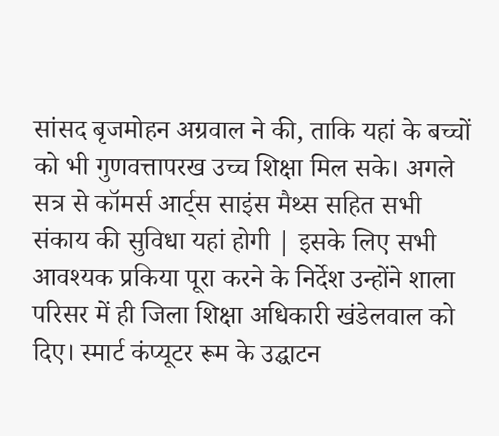सांसद बृजमोहन अग्रवाल ने की, ताकि यहां के बच्चों को भी गुणवत्तापरख उच्च शिक्षा मिल सके। अगले सत्र से कॉमर्स आर्ट्स साइंस मैथ्स सहित सभी संकाय की सुविधा यहां होगी | इसके लिए सभी आवश्यक प्रकिया पूरा करने के निर्देश उन्होंने शाला परिसर में ही जिला शिक्षा अधिकारी खंडेलवाल को दिए। स्मार्ट कंप्यूटर रूम के उद्घाटन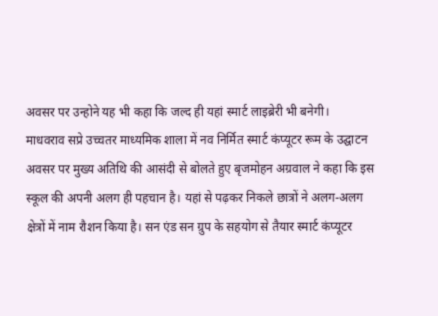अवसर पर उन्होने यह भी कहा कि जल्द ही यहां स्मार्ट लाइब्रेरी भी बनेगी।
माधवराव सप्रे उच्चतर माध्यमिक शाला में नव निर्मित स्मार्ट कंप्यूटर रूम के उद्घाटन अवसर पर मुख्य अतिथि की आसंदी से बोलते हुए बृजमोहन अग्रवाल ने कहा कि इस स्कूल की अपनी अलग ही पहचान है। यहां से पढ़कर निकले छात्रों ने अलग-अलग क्षेत्रों में नाम रौशन किया है। सन एंड सन ग्रुप के सहयोग से तैयार स्मार्ट कंप्यूटर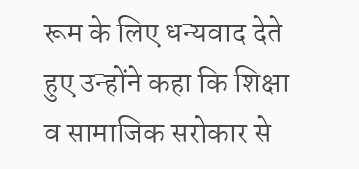रूम के लिए धन्यवाद देते हुए उन्होंने कहा कि शिक्षा व सामाजिक सरोकार से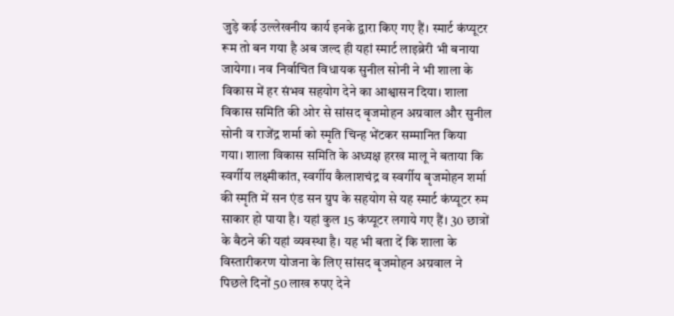जुड़े कई उल्लेखनीय कार्य इनके द्वारा किए गए हैं। स्मार्ट कंप्यूटर रूम तो बन गया है अब जल्द ही यहां स्मार्ट लाइब्रेरी भी बनाया जायेगा। नव निर्वाचित विधायक सुनील सोनी ने भी शाला के विकास में हर संभव सहयोग देने का आश्वासन दिया। शाला विकास समिति की ओर से सांसद बृजमोहन अग्रवाल और सुनील सोनी व राजेंद्र शर्मा को स्मृति चिन्ह भेंटकर सम्मानित किया गया। शाला विकास समिति के अध्यक्ष हरख मालू ने बताया कि स्वर्गीय लक्ष्मीकांत, स्वर्गीय कैलाशचंद्र व स्वर्गीय बृजमोहन शर्मा की स्मृति में सन एंड सन ग्रुप के सहयोग से यह स्मार्ट कंप्यूटर रुम साकार हो पाया है। यहां कुल 15 कंप्यूटर लगाये गए हैं। 30 छात्रों के बैठने की यहां व्यवस्था है। यह भी बता दें कि शाला के विस्तारीकरण योजना के लिए सांसद बृजमोहन अग्रवाल ने पिछले दिनों 50 लाख रुपए देने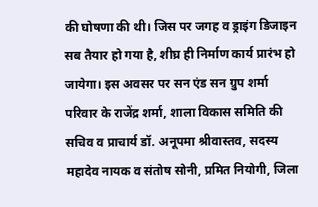की घोषणा की थी। जिस पर जगह व ड्राइंग डिजाइन सब तैयार हो गया है, शीघ्र ही निर्माण कार्य प्रारंभ हो जायेगा। इस अवसर पर सन एंड सन ग्रुप शर्मा परिवार के राजेंद्र शर्मा, शाला विकास समिति की सचिव व प्राचार्य डॉ. अनूपमा श्रीवास्तव, सदस्य महादेव नायक व संतोष सोनी, प्रमित नियोगी, जिला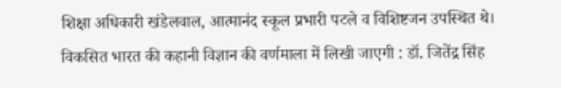शिक्षा अधिकारी खंडेलवाल, आत्मानंद स्कूल प्रभारी पटले व विशिष्टजन उपस्थित थे।
विकसित भारत की कहानी विज्ञान की वर्णमाला में लिखी जाएगी : डॉ. जितेंद्र सिंह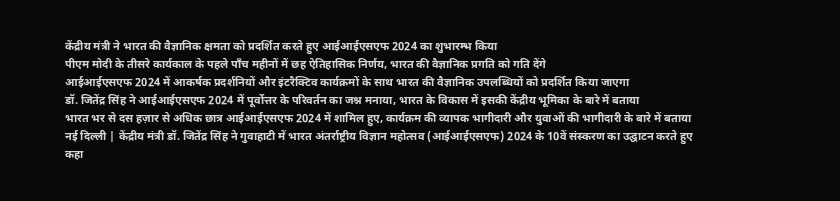केंद्रीय मंत्री ने भारत की वैज्ञानिक क्षमता को प्रदर्शित करते हुए आईआईएसएफ 2024 का शुभारम्भ किया
पीएम मोदी के तीसरे कार्यकाल के पहले पाँच महीनों में छह ऐतिहासिक निर्णय, भारत की वैज्ञानिक प्रगति को गति देंगे
आईआईएसएफ 2024 में आकर्षक प्रदर्शनियों और इंटरैक्टिव कार्यक्रमों के साथ भारत की वैज्ञानिक उपलब्धियों को प्रदर्शित किया जाएगा
डॉ. जितेंद्र सिंह ने आईआईएसएफ 2024 में पूर्वोत्तर के परिवर्तन का जश्न मनाया, भारत के विकास में इसकी केंद्रीय भूमिका के बारे में बताया
भारत भर से दस हज़ार से अधिक छात्र आईआईएसएफ 2024 में शामिल हुए, कार्यक्रम की व्यापक भागीदारी और युवाओं की भागीदारी के बारे में बताया
नई दिल्ली | केंद्रीय मंत्री डॉ. जितेंद्र सिंह ने गुवाहाटी में भारत अंतर्राष्ट्रीय विज्ञान महोत्सव (आईआईएसएफ) 2024 के 10वें संस्करण का उद्घाटन करते हुए कहा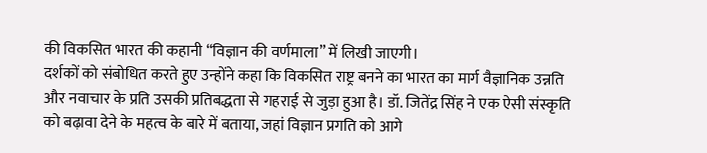की विकसित भारत की कहानी “विज्ञान की वर्णमाला” में लिखी जाएगी।
दर्शकों को संबोधित करते हुए उन्होंने कहा कि विकसित राष्ट्र बनने का भारत का मार्ग वैज्ञानिक उन्नति और नवाचार के प्रति उसकी प्रतिबद्धता से गहराई से जुड़ा हुआ है। डॉ. जितेंद्र सिंह ने एक ऐसी संस्कृति को बढ़ावा देने के महत्व के बारे में बताया, जहां विज्ञान प्रगति को आगे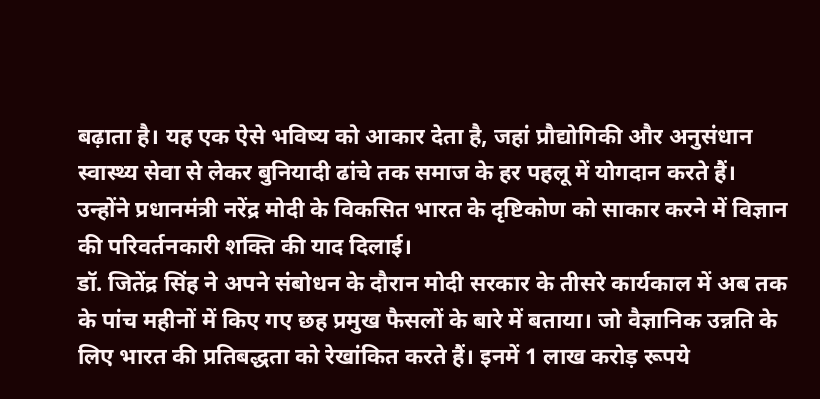बढ़ाता है। यह एक ऐसे भविष्य को आकार देता है, जहां प्रौद्योगिकी और अनुसंधान स्वास्थ्य सेवा से लेकर बुनियादी ढांचे तक समाज के हर पहलू में योगदान करते हैं। उन्होंने प्रधानमंत्री नरेंद्र मोदी के विकसित भारत के दृष्टिकोण को साकार करने में विज्ञान की परिवर्तनकारी शक्ति की याद दिलाई।
डॉ. जितेंद्र सिंह ने अपने संबोधन के दौरान मोदी सरकार के तीसरे कार्यकाल में अब तक के पांच महीनों में किए गए छह प्रमुख फैसलों के बारे में बताया। जो वैज्ञानिक उन्नति के लिए भारत की प्रतिबद्धता को रेखांकित करते हैं। इनमें 1 लाख करोड़ रूपये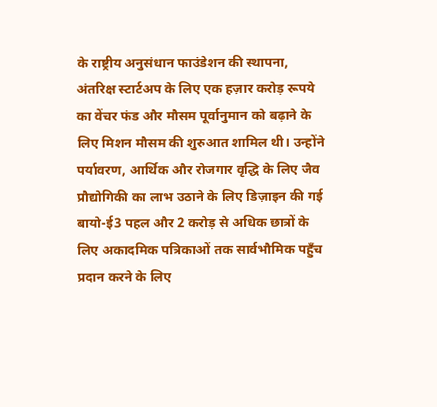के राष्ट्रीय अनुसंधान फाउंडेशन की स्थापना, अंतरिक्ष स्टार्टअप के लिए एक हज़ार करोड़ रूपये का वेंचर फंड और मौसम पूर्वानुमान को बढ़ाने के लिए मिशन मौसम की शुरुआत शामिल थी। उन्होंने पर्यावरण, आर्थिक और रोजगार वृद्धि के लिए जैव प्रौद्योगिकी का लाभ उठाने के लिए डिज़ाइन की गई बायो-ई3 पहल और 2 करोड़ से अधिक छात्रों के लिए अकादमिक पत्रिकाओं तक सार्वभौमिक पहुँच प्रदान करने के लिए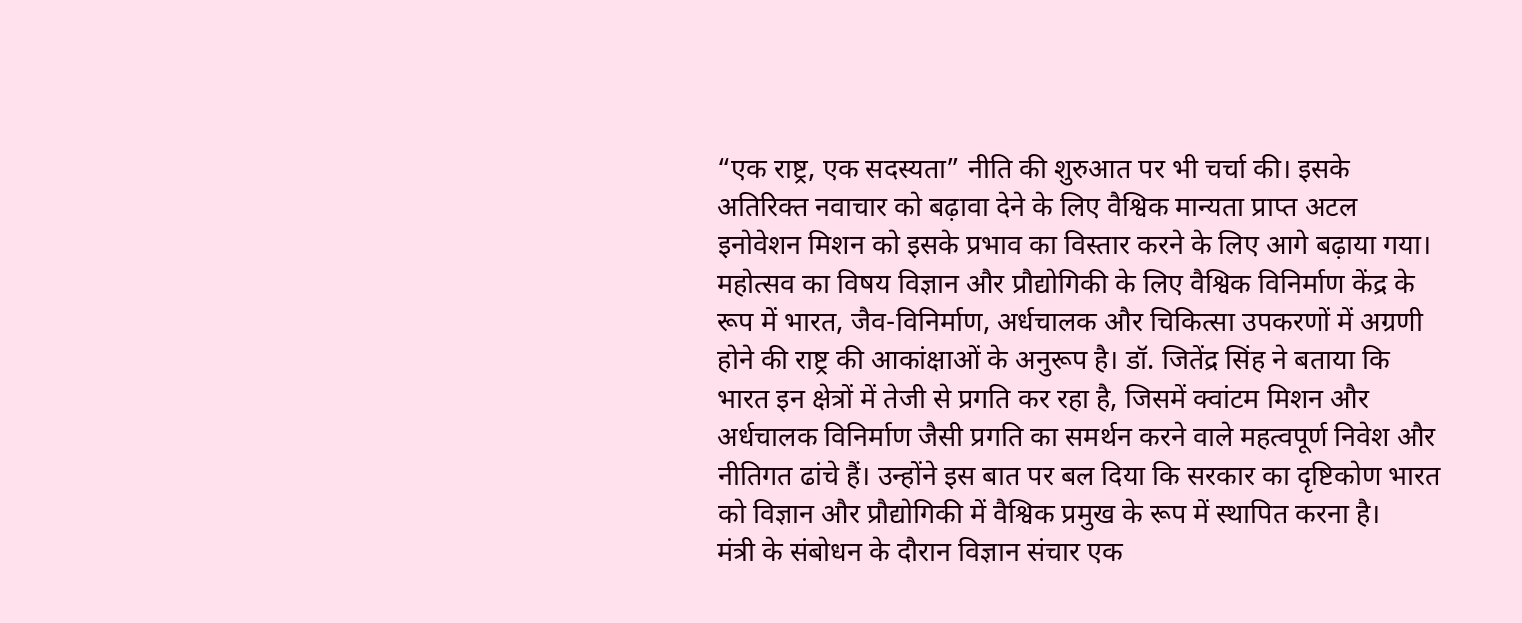“एक राष्ट्र, एक सदस्यता” नीति की शुरुआत पर भी चर्चा की। इसके अतिरिक्त नवाचार को बढ़ावा देने के लिए वैश्विक मान्यता प्राप्त अटल इनोवेशन मिशन को इसके प्रभाव का विस्तार करने के लिए आगे बढ़ाया गया।
महोत्सव का विषय विज्ञान और प्रौद्योगिकी के लिए वैश्विक विनिर्माण केंद्र के रूप में भारत, जैव-विनिर्माण, अर्धचालक और चिकित्सा उपकरणों में अग्रणी होने की राष्ट्र की आकांक्षाओं के अनुरूप है। डॉ. जितेंद्र सिंह ने बताया कि भारत इन क्षेत्रों में तेजी से प्रगति कर रहा है, जिसमें क्वांटम मिशन और अर्धचालक विनिर्माण जैसी प्रगति का समर्थन करने वाले महत्वपूर्ण निवेश और नीतिगत ढांचे हैं। उन्होंने इस बात पर बल दिया कि सरकार का दृष्टिकोण भारत को विज्ञान और प्रौद्योगिकी में वैश्विक प्रमुख के रूप में स्थापित करना है।
मंत्री के संबोधन के दौरान विज्ञान संचार एक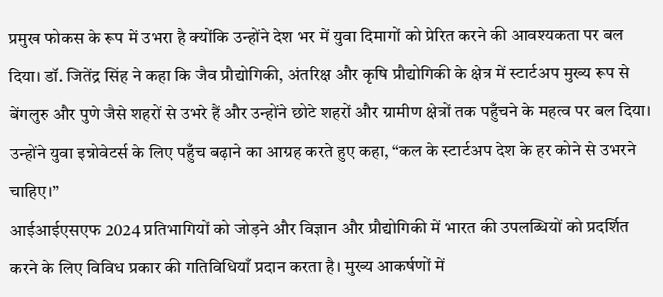प्रमुख फोकस के रूप में उभरा है क्योंकि उन्होंने देश भर में युवा दिमागों को प्रेरित करने की आवश्यकता पर बल दिया। डॉ. जितेंद्र सिंह ने कहा कि जैव प्रौद्योगिकी, अंतरिक्ष और कृषि प्रौद्योगिकी के क्षेत्र में स्टार्टअप मुख्य रूप से बेंगलुरु और पुणे जैसे शहरों से उभरे हैं और उन्होंने छोटे शहरों और ग्रामीण क्षेत्रों तक पहुँचने के महत्व पर बल दिया। उन्होंने युवा इन्नोवेटर्स के लिए पहुँच बढ़ाने का आग्रह करते हुए कहा, “कल के स्टार्टअप देश के हर कोने से उभरने चाहिए।”
आईआईएसएफ 2024 प्रतिभागियों को जोड़ने और विज्ञान और प्रौद्योगिकी में भारत की उपलब्धियों को प्रदर्शित करने के लिए विविध प्रकार की गतिविधियाँ प्रदान करता है। मुख्य आकर्षणों में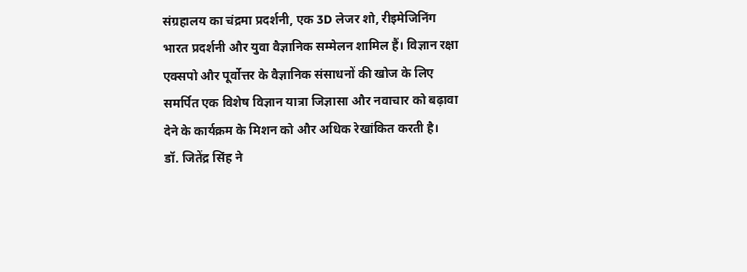संग्रहालय का चंद्रमा प्रदर्शनी, एक 3D लेजर शो, रीइमेजिनिंग भारत प्रदर्शनी और युवा वैज्ञानिक सम्मेलन शामिल हैं। विज्ञान रक्षा एक्सपो और पूर्वोत्तर के वैज्ञानिक संसाधनों की खोज के लिए समर्पित एक विशेष विज्ञान यात्रा जिज्ञासा और नवाचार को बढ़ावा देने के कार्यक्रम के मिशन को और अधिक रेखांकित करती है।
डॉ. जितेंद्र सिंह ने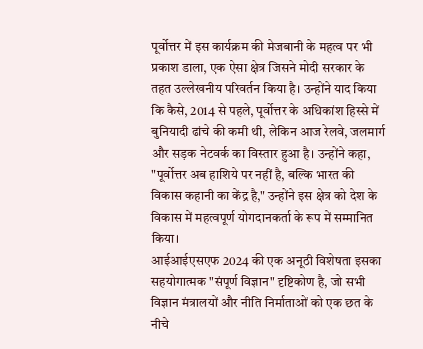पूर्वोत्तर में इस कार्यक्रम की मेजबानी के महत्व पर भी प्रकाश डाला, एक ऐसा क्षेत्र जिसने मोदी सरकार के तहत उल्लेखनीय परिवर्तन किया है। उन्होंने याद किया कि कैसे, 2014 से पहले, पूर्वोत्तर के अधिकांश हिस्से में बुनियादी ढांचे की कमी थी, लेकिन आज रेलवे, जलमार्ग और सड़क नेटवर्क का विस्तार हुआ है। उन्होंने कहा, "पूर्वोत्तर अब हाशिये पर नहीं है, बल्कि भारत की विकास कहानी का केंद्र है," उन्होंने इस क्षेत्र को देश के विकास में महत्वपूर्ण योगदानकर्ता के रूप में सम्मानित किया।
आईआईएसएफ 2024 की एक अनूठी विशेषता इसका सहयोगात्मक "संपूर्ण विज्ञान" दृष्टिकोण है, जो सभी विज्ञान मंत्रालयों और नीति निर्माताओं को एक छत के नीचे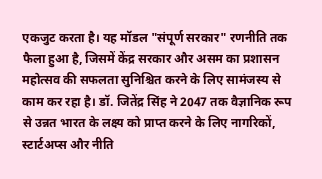एकजुट करता है। यह मॉडल "संपूर्ण सरकार" रणनीति तक फैला हुआ है, जिसमें केंद्र सरकार और असम का प्रशासन महोत्सव की सफलता सुनिश्चित करने के लिए सामंजस्य से काम कर रहा है। डॉ. जितेंद्र सिंह ने 2047 तक वैज्ञानिक रूप से उन्नत भारत के लक्ष्य को प्राप्त करने के लिए नागरिकों, स्टार्टअप्स और नीति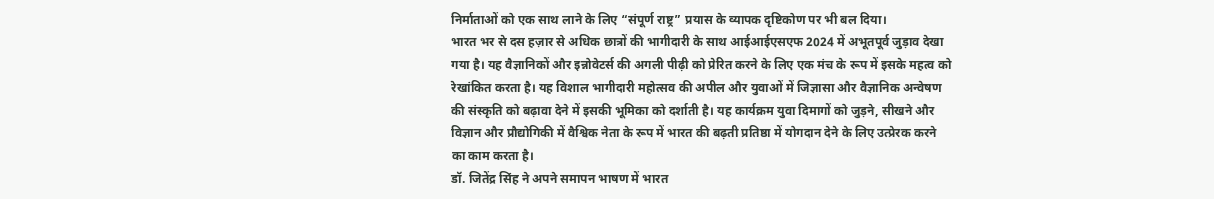निर्माताओं को एक साथ लाने के लिए “संपूर्ण राष्ट्र” प्रयास के व्यापक दृष्टिकोण पर भी बल दिया।
भारत भर से दस हज़ार से अधिक छात्रों की भागीदारी के साथ आईआईएसएफ 2024 में अभूतपूर्व जुड़ाव देखा गया है। यह वैज्ञानिकों और इन्नोवेटर्स की अगली पीढ़ी को प्रेरित करने के लिए एक मंच के रूप में इसके महत्व को रेखांकित करता है। यह विशाल भागीदारी महोत्सव की अपील और युवाओं में जिज्ञासा और वैज्ञानिक अन्वेषण की संस्कृति को बढ़ावा देने में इसकी भूमिका को दर्शाती है। यह कार्यक्रम युवा दिमागों को जुड़ने, सीखने और विज्ञान और प्रौद्योगिकी में वैश्विक नेता के रूप में भारत की बढ़ती प्रतिष्ठा में योगदान देने के लिए उत्प्रेरक करने का काम करता है।
डॉ. जितेंद्र सिंह ने अपने समापन भाषण में भारत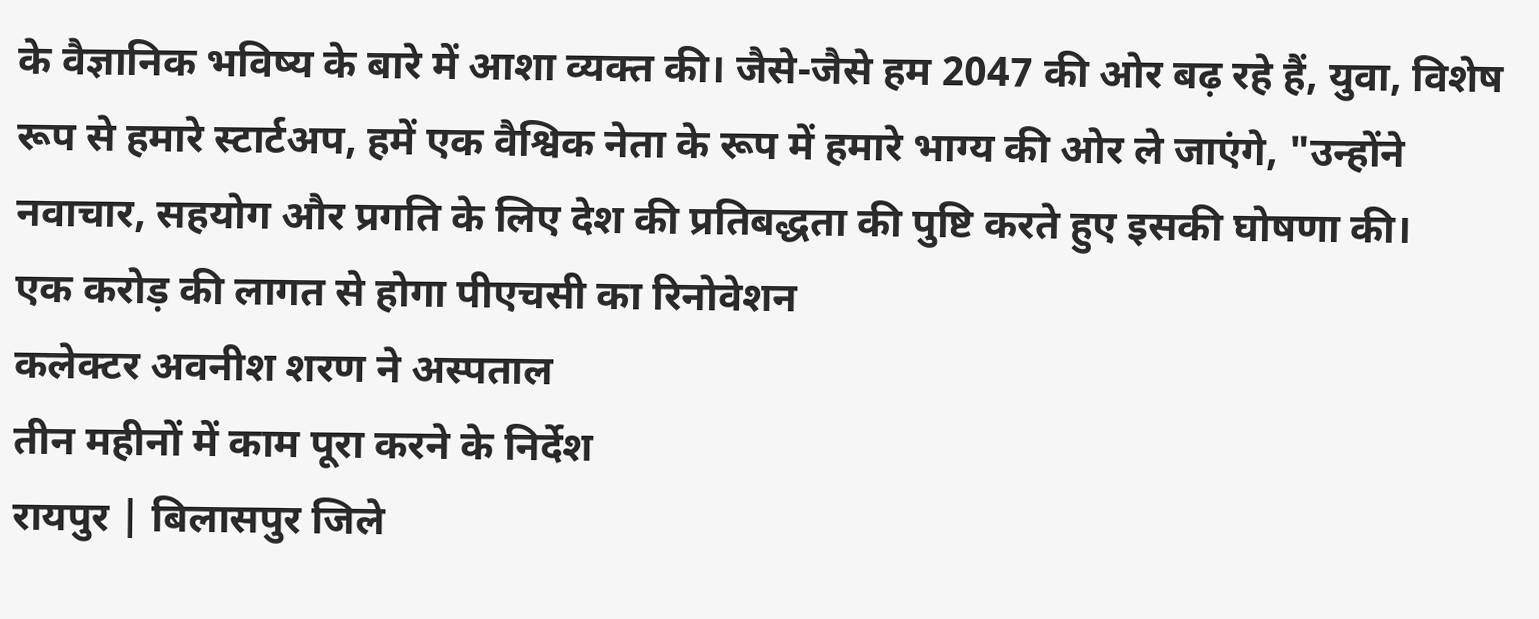के वैज्ञानिक भविष्य के बारे में आशा व्यक्त की। जैसे-जैसे हम 2047 की ओर बढ़ रहे हैं, युवा, विशेष रूप से हमारे स्टार्टअप, हमें एक वैश्विक नेता के रूप में हमारे भाग्य की ओर ले जाएंगे, "उन्होंने नवाचार, सहयोग और प्रगति के लिए देश की प्रतिबद्धता की पुष्टि करते हुए इसकी घोषणा की।
एक करोड़ की लागत से होगा पीएचसी का रिनोवेशन
कलेक्टर अवनीश शरण ने अस्पताल
तीन महीनों में काम पूरा करने के निर्देश
रायपुर | बिलासपुर जिले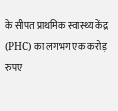के सीपत प्राथमिक स्वास्थ्य केंद्र (PHC) का लगभग एक करोड़ रुपए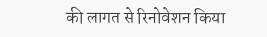की लागत से रिनोवेशन किया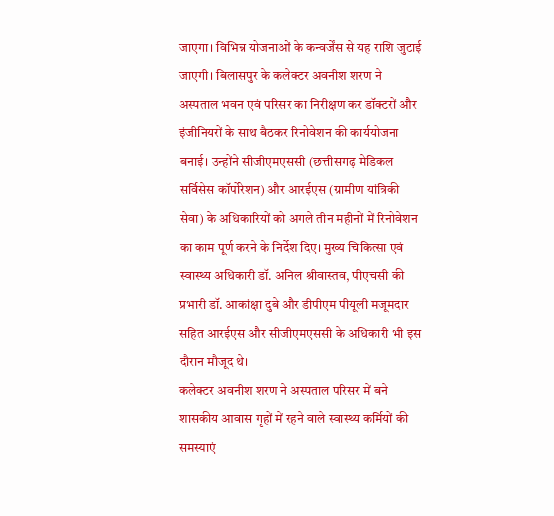जाएगा। विभिन्न योजनाओं के कन्वर्जेंस से यह राशि जुटाई जाएगी। बिलासपुर के कलेक्टर अवनीश शरण ने अस्पताल भवन एवं परिसर का निरीक्षण कर डॉक्टरों और इंजीनियरों के साथ बैठकर रिनोवेशन की कार्ययोजना बनाई। उन्होंने सीजीएमएससी (छत्तीसगढ़ मेडिकल सर्विसेस कॉर्पोरेशन) और आरईएस (ग्रामीण यांत्रिकी सेवा) के अधिकारियों को अगले तीन महीनों में रिनोवेशन का काम पूर्ण करने के निर्देश दिए। मुख्य चिकित्सा एवं स्वास्थ्य अधिकारी डॉ. अनिल श्रीवास्तव, पीएचसी की प्रभारी डॉ. आकांक्षा दुबे और डीपीएम पीयूली मजूमदार सहित आरईएस और सीजीएमएससी के अधिकारी भी इस दौरान मौजूद थे।
कलेक्टर अवनीश शरण ने अस्पताल परिसर में बने शासकीय आवास गृहों में रहने वाले स्वास्थ्य कर्मियों की समस्याएं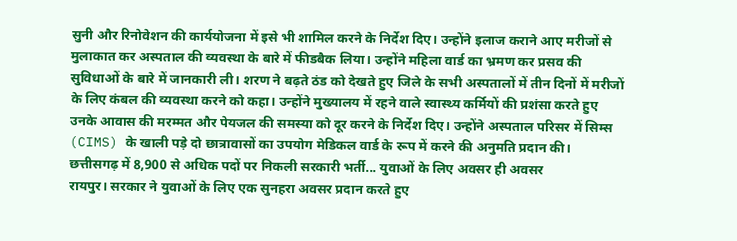सुनी और रिनोवेशन की कार्ययोजना में इसे भी शामिल करने के निर्देश दिए। उन्होंने इलाज कराने आए मरीजों से मुलाकात कर अस्पताल की व्यवस्था के बारे में फीडबैक लिया। उन्होंने महिला वार्ड का भ्रमण कर प्रसव की सुविधाओं के बारे में जानकारी ली। शरण ने बढ़ते ठंड को देखते हुए जिले के सभी अस्पतालों में तीन दिनों में मरीजों के लिए कंबल की व्यवस्था करने को कहा। उन्होंने मुख्यालय में रहने वाले स्वास्थ्य कर्मियों की प्रशंसा करते हुए उनके आवास की मरम्मत और पेयजल की समस्या को दूर करने के निर्देश दिए। उन्होंने अस्पताल परिसर में सिम्स (CIMS) के खाली पड़े दो छात्रावासों का उपयोग मेडिकल वार्ड के रूप में करने की अनुमति प्रदान की।
छत्तीसगढ़ में 8,900 से अधिक पदों पर निकली सरकारी भर्ती... युवाओं के लिए अवसर ही अवसर
रायपुर। सरकार ने युवाओं के लिए एक सुनहरा अवसर प्रदान करते हुए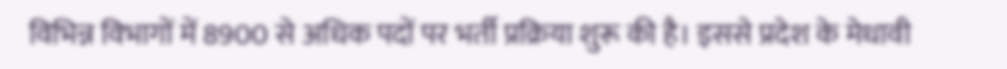विभिन्न विभागों में 8900 से अधिक पदों पर भर्ती प्रक्रिया शुरू की है। इससे प्रदेश के मेधावी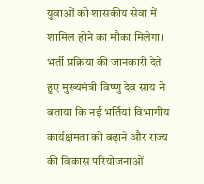युवाओं को शासकीय सेवा में शामिल होने का मौका मिलेगा। भर्ती प्रक्रिया की जानकारी देते हुए मुख्यमंत्री विष्णु देव साय ने बताया कि नई भर्तियां विभागीय कार्यक्षमता को बढ़ाने और राज्य की विकास परियोजनाओं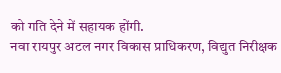को गति देने में सहायक होंगी.
नवा रायपुर अटल नगर विकास प्राधिकरण, विद्युत निरीक्षक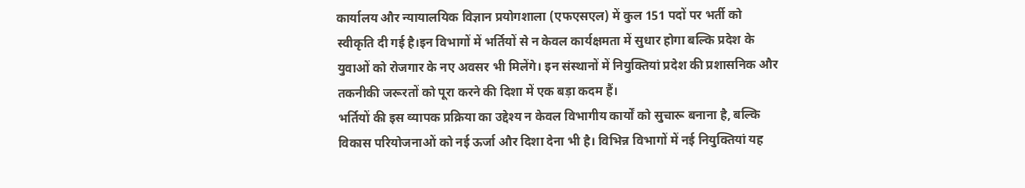कार्यालय और न्यायालयिक विज्ञान प्रयोगशाला (एफएसएल) में कुल 151 पदों पर भर्ती को स्वीकृति दी गई है।इन विभागों में भर्तियों से न केवल कार्यक्षमता में सुधार होगा बल्कि प्रदेश के युवाओं को रोजगार के नए अवसर भी मिलेंगे। इन संस्थानों में नियुक्तियां प्रदेश की प्रशासनिक और तकनीकी जरूरतों को पूरा करने की दिशा में एक बड़ा कदम हैं।
भर्तियों की इस व्यापक प्रक्रिया का उद्देश्य न केवल विभागीय कार्यों को सुचारू बनाना है, बल्कि विकास परियोजनाओं को नई ऊर्जा और दिशा देना भी है। विभिन्न विभागों में नई नियुक्तियां यह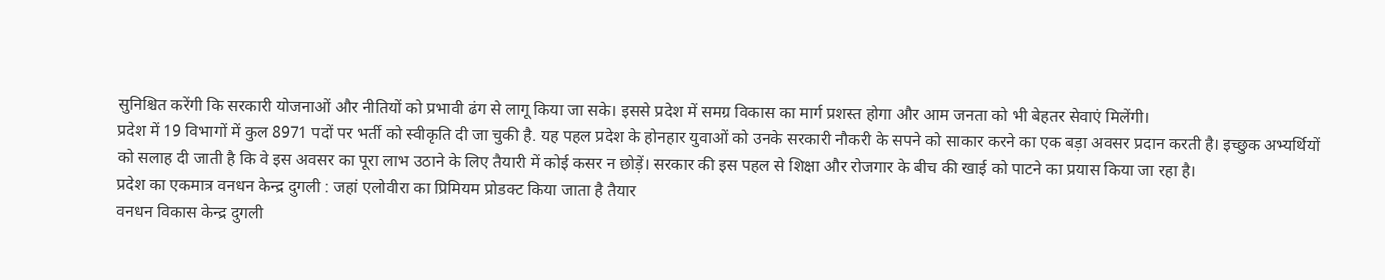सुनिश्चित करेंगी कि सरकारी योजनाओं और नीतियों को प्रभावी ढंग से लागू किया जा सके। इससे प्रदेश में समग्र विकास का मार्ग प्रशस्त होगा और आम जनता को भी बेहतर सेवाएं मिलेंगी।
प्रदेश में 19 विभागों में कुल 8971 पदों पर भर्ती को स्वीकृति दी जा चुकी है. यह पहल प्रदेश के होनहार युवाओं को उनके सरकारी नौकरी के सपने को साकार करने का एक बड़ा अवसर प्रदान करती है। इच्छुक अभ्यर्थियों को सलाह दी जाती है कि वे इस अवसर का पूरा लाभ उठाने के लिए तैयारी में कोई कसर न छोड़ें। सरकार की इस पहल से शिक्षा और रोजगार के बीच की खाई को पाटने का प्रयास किया जा रहा है।
प्रदेश का एकमात्र वनधन केन्द्र दुगली : जहां एलोवीरा का प्रिमियम प्रोडक्ट किया जाता है तैयार
वनधन विकास केन्द्र दुगली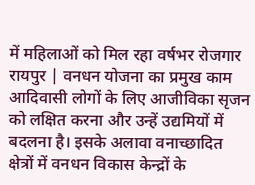में महिलाओं को मिल रहा वर्षभर रोजगार
रायपुर | वनधन योजना का प्रमुख काम आदिवासी लोगों के लिए आजीविका सृजन को लक्षित करना और उन्हें उद्यमियों में बदलना है। इसके अलावा वनाच्छादित क्षेत्रों में वनधन विकास केन्द्रों के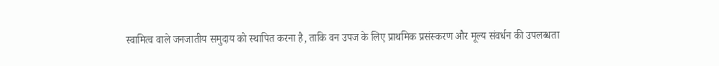स्वामित्व वाले जनजातीय समुदाय को स्थापित करना है, ताकि वन उपज के लिए प्राथमिक प्रसंस्करण और मूल्य संवर्धन की उपलब्धता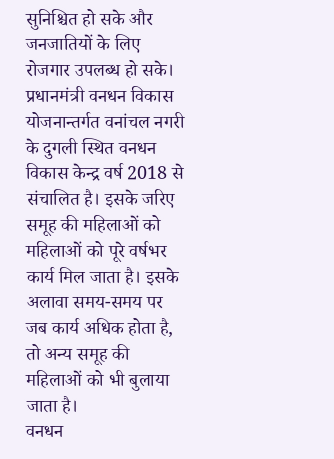सुनिश्चित हो सके और जनजातियों के लिए रोजगार उपलब्ध हो सके। प्रधानमंत्री वनधन विकास योजनान्तर्गत वनांचल नगरी के दुगली स्थित वनधन विकास केन्द्र वर्ष 2018 से संचालित है। इसके जरिए समूह की महिलाओं को महिलाओं को पूरे वर्षभर कार्य मिल जाता है। इसके अलावा समय-समय पर जब कार्य अधिक होता है, तो अन्य समूह की महिलाओं को भी बुलाया जाता है।
वनधन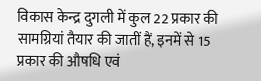विकास केन्द्र दुगली में कुल 22 प्रकार की सामग्रियां तैयार की जातीं हैं, इनमें से 15 प्रकार की औषधि एवं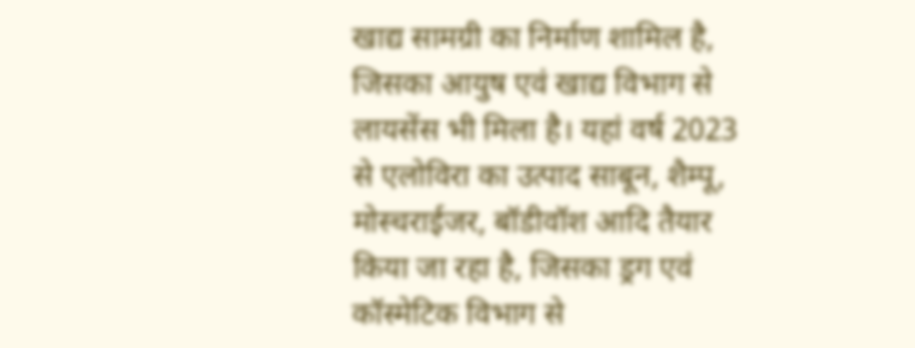खाद्य सामग्री का निर्माण शामिल है, जिसका आयुष एवं खाद्य विभाग से लायसेंस भी मिला है। यहां वर्ष 2023 से एलोविरा का उत्पाद साबून, शैम्पू, मोस्चराईजर, बॉडीवॉश आदि तैयार किया जा रहा है, जिसका ड्रग एवं कॉस्मेटिक विभाग से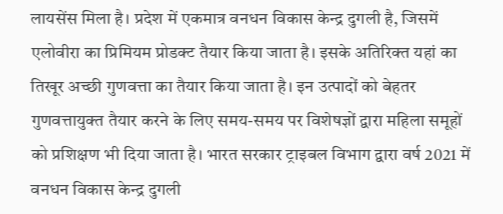लायसेंस मिला है। प्रदेश में एकमात्र वनधन विकास केन्द्र दुगली है, जिसमें एलोवीरा का प्रिमियम प्रोडक्ट तैयार किया जाता है। इसके अतिरिक्त यहां का तिखूर अच्छी गुणवत्ता का तैयार किया जाता है। इन उत्पादों को बेहतर गुणवत्तायुक्त तैयार करने के लिए समय-समय पर विशेषज्ञों द्वारा महिला समूहों को प्रशिक्षण भी दिया जाता है। भारत सरकार ट्राइबल विभाग द्वारा वर्ष 2021 में वनधन विकास केन्द्र दुगली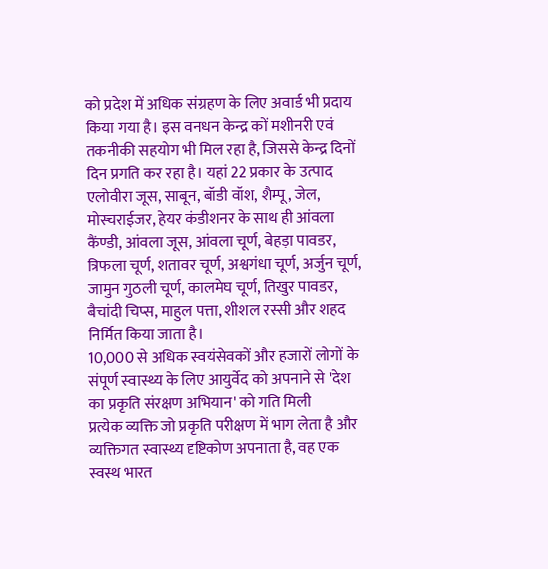को प्रदेश में अधिक संग्रहण के लिए अवार्ड भी प्रदाय किया गया है। इस वनधन केन्द्र कों मशीनरी एवं तकनीकी सहयोग भी मिल रहा है, जिससे केन्द्र दिनों दिन प्रगति कर रहा है। यहां 22 प्रकार के उत्पाद एलोवीरा जूस, साबून, बॉडी वॉश, शैम्पू, जेल, मोस्चराईजर, हेयर कंडीशनर के साथ ही आंवला कैंण्डी, आंवला जूस, आंवला चूर्ण, बेहड़ा पावडर, त्रिफला चूर्ण, शतावर चूर्ण, अश्वगंधा चूर्ण, अर्जुन चूर्ण, जामुन गुठली चूर्ण, कालमेघ चूर्ण, तिखुर पावडर, बैचांदी चिप्स, माहुल पत्ता, शीशल रस्सी और शहद निर्मित किया जाता है।
10,000 से अधिक स्वयंसेवकों और हजारों लोगों के संपूर्ण स्वास्थ्य के लिए आयुर्वेद को अपनाने से 'देश का प्रकृति संरक्षण अभियान' को गति मिली
प्रत्येक व्यक्ति जो प्रकृति परीक्षण में भाग लेता है और व्यक्तिगत स्वास्थ्य दृष्टिकोण अपनाता है, वह एक स्वस्थ भारत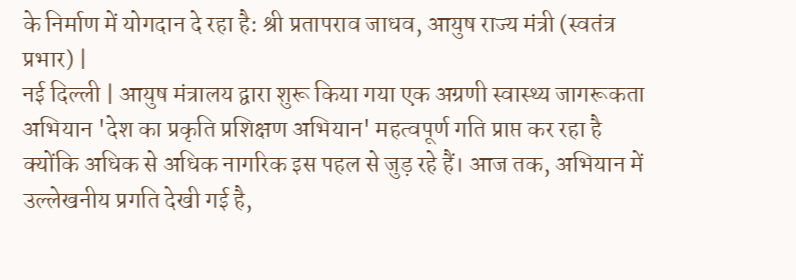के निर्माण में योगदान दे रहा है: श्री प्रतापराव जाधव, आयुष राज्य मंत्री (स्वतंत्र प्रभार) |
नई दिल्ली | आयुष मंत्रालय द्वारा शुरू किया गया एक अग्रणी स्वास्थ्य जागरूकता अभियान 'देश का प्रकृति प्रशिक्षण अभियान' महत्वपूर्ण गति प्राप्त कर रहा है क्योंकि अधिक से अधिक नागरिक इस पहल से जुड़ रहे हैं। आज तक, अभियान में उल्लेखनीय प्रगति देखी गई है,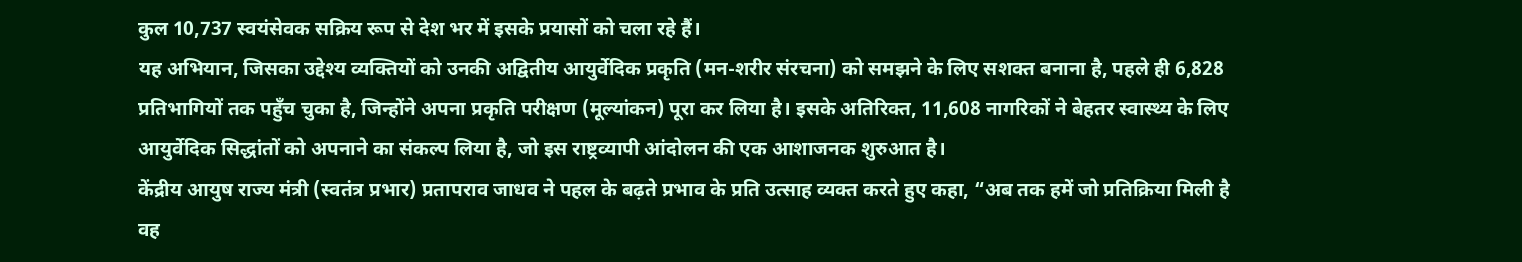कुल 10,737 स्वयंसेवक सक्रिय रूप से देश भर में इसके प्रयासों को चला रहे हैं।
यह अभियान, जिसका उद्देश्य व्यक्तियों को उनकी अद्वितीय आयुर्वेदिक प्रकृति (मन-शरीर संरचना) को समझने के लिए सशक्त बनाना है, पहले ही 6,828 प्रतिभागियों तक पहुँच चुका है, जिन्होंने अपना प्रकृति परीक्षण (मूल्यांकन) पूरा कर लिया है। इसके अतिरिक्त, 11,608 नागरिकों ने बेहतर स्वास्थ्य के लिए आयुर्वेदिक सिद्धांतों को अपनाने का संकल्प लिया है, जो इस राष्ट्रव्यापी आंदोलन की एक आशाजनक शुरुआत है।
केंद्रीय आयुष राज्य मंत्री (स्वतंत्र प्रभार) प्रतापराव जाधव ने पहल के बढ़ते प्रभाव के प्रति उत्साह व्यक्त करते हुए कहा, “अब तक हमें जो प्रतिक्रिया मिली है वह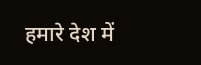हमारे देश में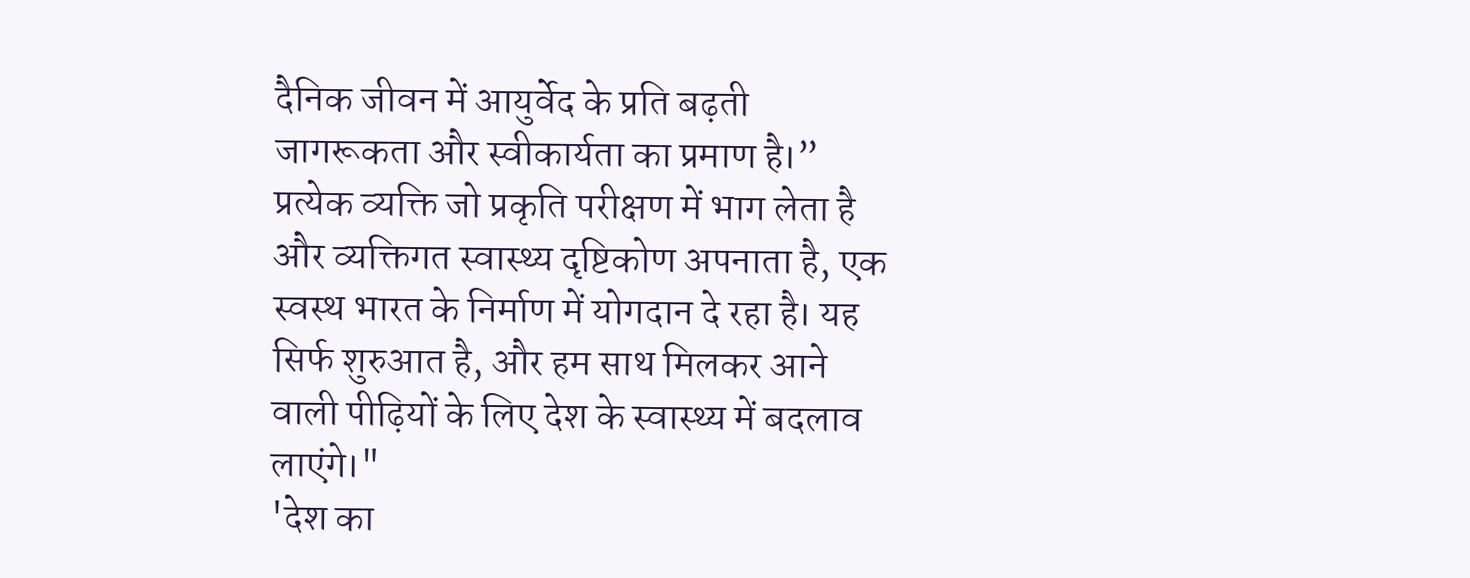दैनिक जीवन में आयुर्वेद के प्रति बढ़ती जागरूकता और स्वीकार्यता का प्रमाण है।” प्रत्येक व्यक्ति जो प्रकृति परीक्षण में भाग लेता है और व्यक्तिगत स्वास्थ्य दृष्टिकोण अपनाता है, एक स्वस्थ भारत के निर्माण में योगदान दे रहा है। यह सिर्फ शुरुआत है, और हम साथ मिलकर आने वाली पीढ़ियों के लिए देश के स्वास्थ्य में बदलाव लाएंगे।"
'देश का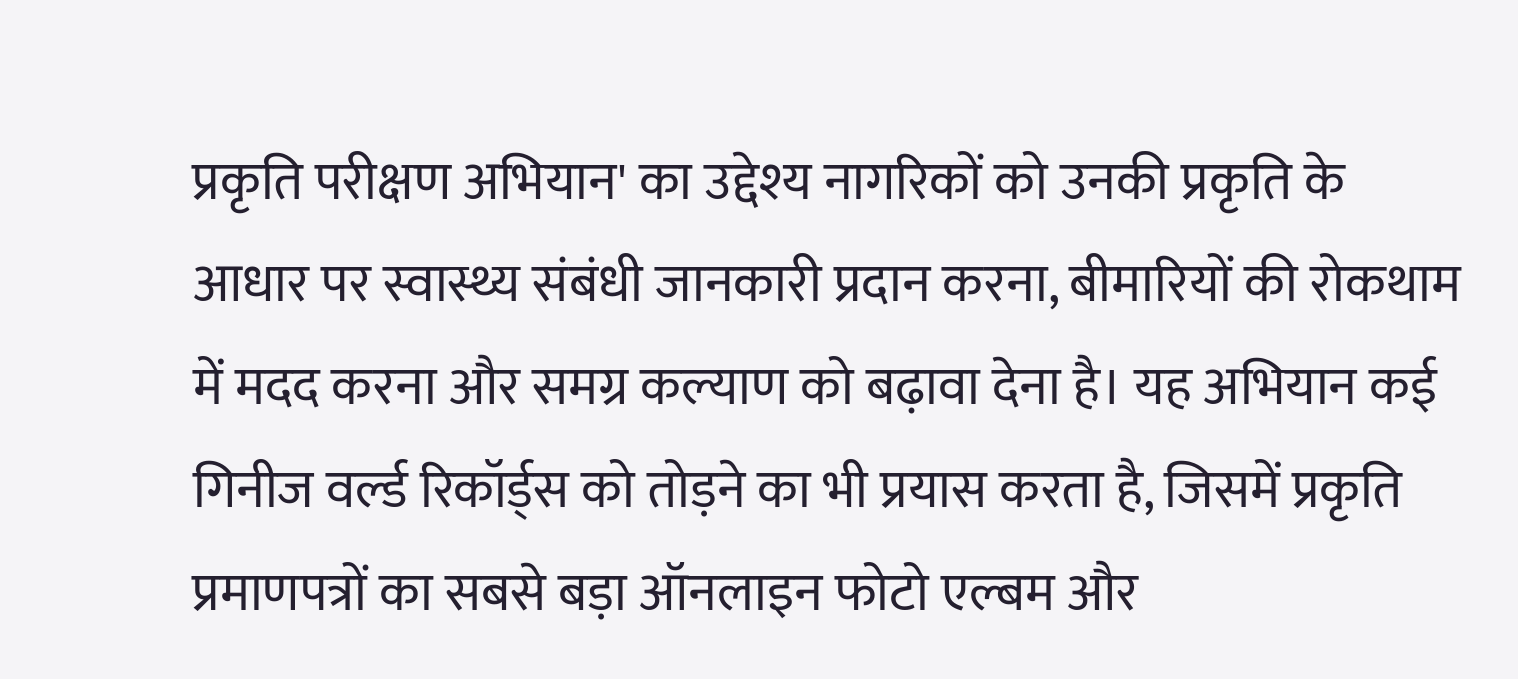प्रकृति परीक्षण अभियान' का उद्देश्य नागरिकों को उनकी प्रकृति के आधार पर स्वास्थ्य संबंधी जानकारी प्रदान करना, बीमारियों की रोकथाम में मदद करना और समग्र कल्याण को बढ़ावा देना है। यह अभियान कई गिनीज वर्ल्ड रिकॉर्ड्स को तोड़ने का भी प्रयास करता है, जिसमें प्रकृति प्रमाणपत्रों का सबसे बड़ा ऑनलाइन फोटो एल्बम और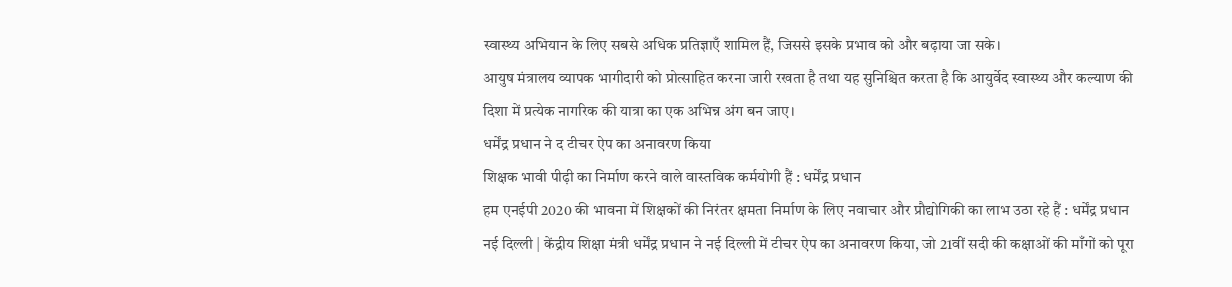स्वास्थ्य अभियान के लिए सबसे अधिक प्रतिज्ञाएँ शामिल हैं, जिससे इसके प्रभाव को और बढ़ाया जा सके।
आयुष मंत्रालय व्यापक भागीदारी को प्रोत्साहित करना जारी रखता है तथा यह सुनिश्चित करता है कि आयुर्वेद स्वास्थ्य और कल्याण की दिशा में प्रत्येक नागरिक की यात्रा का एक अभिन्न अंग बन जाए।
धर्मेंद्र प्रधान ने द टीचर ऐप का अनावरण किया
शिक्षक भावी पीढ़ी का निर्माण करने वाले वास्तविक कर्मयोगी हैं : धर्मेंद्र प्रधान
हम एनईपी 2020 की भावना में शिक्षकों की निरंतर क्षमता निर्माण के लिए नवाचार और प्रौद्योगिकी का लाभ उठा रहे हैं : धर्मेंद्र प्रधान
नई दिल्ली | केंद्रीय शिक्षा मंत्री धर्मेंद्र प्रधान ने नई दिल्ली में टीचर ऐप का अनावरण किया, जो 21वीं सदी की कक्षाओं की माँगों को पूरा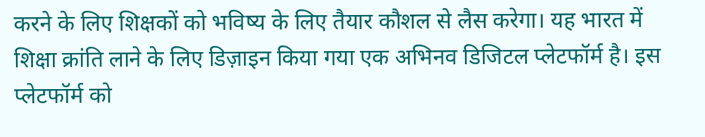करने के लिए शिक्षकों को भविष्य के लिए तैयार कौशल से लैस करेगा। यह भारत में शिक्षा क्रांति लाने के लिए डिज़ाइन किया गया एक अभिनव डिजिटल प्लेटफॉर्म है। इस प्लेटफॉर्म को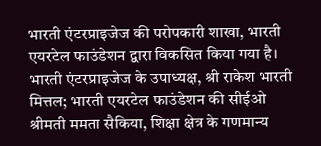भारती एंटरप्राइजेज की परोपकारी शाखा, भारती एयरटेल फाउंडेशन द्वारा विकसित किया गया है। भारती एंटरप्राइजेज के उपाध्यक्ष, श्री राकेश भारती मित्तल; भारती एयरटेल फाउंडेशन की सीईओ श्रीमती ममता सैकिया, शिक्षा क्षेत्र के गणमान्य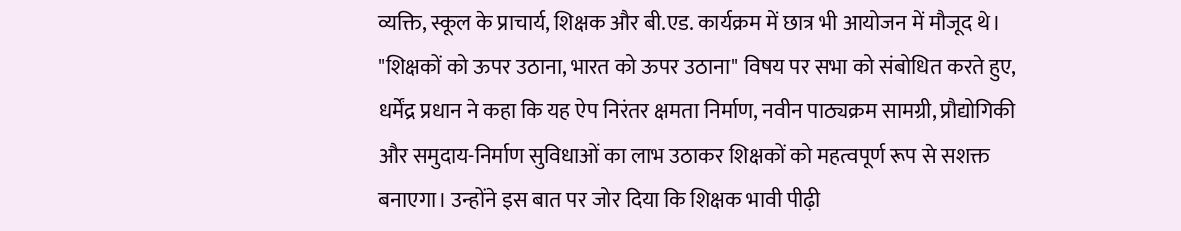व्यक्ति, स्कूल के प्राचार्य, शिक्षक और बी.एड. कार्यक्रम में छात्र भी आयोजन में मौजूद थे।
"शिक्षकों को ऊपर उठाना, भारत को ऊपर उठाना" विषय पर सभा को संबोधित करते हुए, धर्मेंद्र प्रधान ने कहा कि यह ऐप निरंतर क्षमता निर्माण, नवीन पाठ्यक्रम सामग्री, प्रौद्योगिकी और समुदाय-निर्माण सुविधाओं का लाभ उठाकर शिक्षकों को महत्वपूर्ण रूप से सशक्त बनाएगा। उन्होंने इस बात पर जोर दिया कि शिक्षक भावी पीढ़ी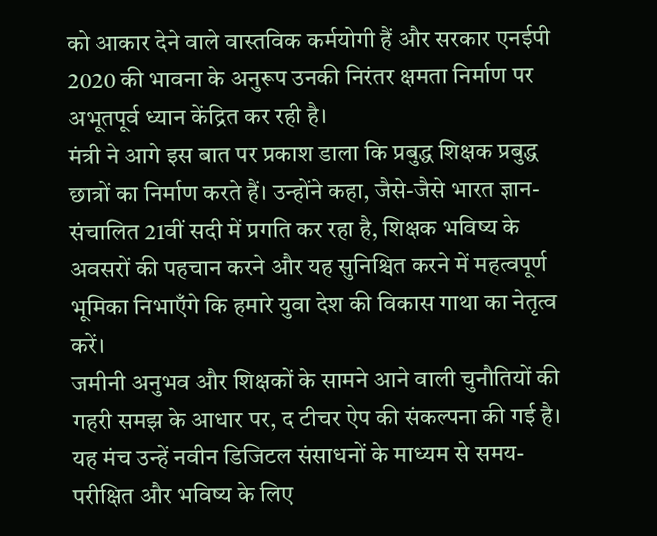को आकार देने वाले वास्तविक कर्मयोगी हैं और सरकार एनईपी 2020 की भावना के अनुरूप उनकी निरंतर क्षमता निर्माण पर अभूतपूर्व ध्यान केंद्रित कर रही है।
मंत्री ने आगे इस बात पर प्रकाश डाला कि प्रबुद्ध शिक्षक प्रबुद्ध छात्रों का निर्माण करते हैं। उन्होंने कहा, जैसे-जैसे भारत ज्ञान-संचालित 21वीं सदी में प्रगति कर रहा है, शिक्षक भविष्य के अवसरों की पहचान करने और यह सुनिश्चित करने में महत्वपूर्ण भूमिका निभाएँगे कि हमारे युवा देश की विकास गाथा का नेतृत्व करें।
जमीनी अनुभव और शिक्षकों के सामने आने वाली चुनौतियों की गहरी समझ के आधार पर, द टीचर ऐप की संकल्पना की गई है। यह मंच उन्हें नवीन डिजिटल संसाधनों के माध्यम से समय-परीक्षित और भविष्य के लिए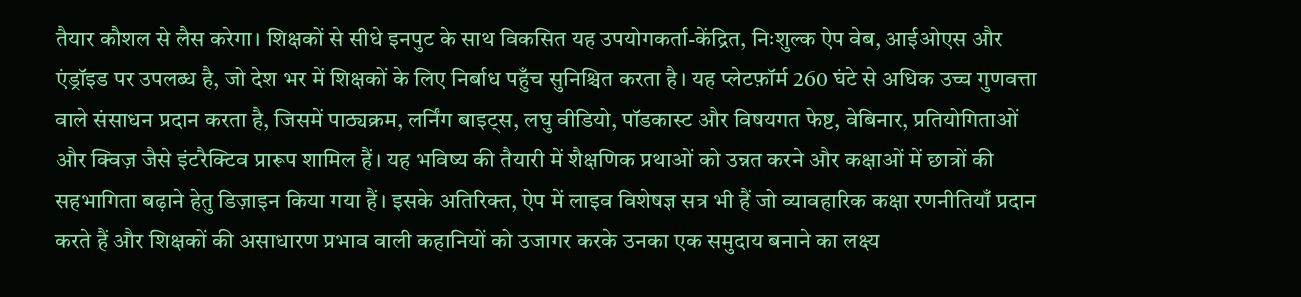तैयार कौशल से लैस करेगा। शिक्षकों से सीधे इनपुट के साथ विकसित यह उपयोगकर्ता-केंद्रित, निःशुल्क ऐप वेब, आईओएस और एंड्रॉइड पर उपलब्ध है, जो देश भर में शिक्षकों के लिए निर्बाध पहुँच सुनिश्चित करता है। यह प्लेटफ़ॉर्म 260 घंटे से अधिक उच्च गुणवत्ता वाले संसाधन प्रदान करता है, जिसमें पाठ्यक्रम, लर्निंग बाइट्स, लघु वीडियो, पॉडकास्ट और विषयगत फेष्ट, वेबिनार, प्रतियोगिताओं और क्विज़ जैसे इंटरैक्टिव प्रारूप शामिल हैं। यह भविष्य की तैयारी में शैक्षणिक प्रथाओं को उन्नत करने और कक्षाओं में छात्रों की सहभागिता बढ़ाने हेतु डिज़ाइन किया गया हैं। इसके अतिरिक्त, ऐप में लाइव विशेषज्ञ सत्र भी हैं जो व्यावहारिक कक्षा रणनीतियाँ प्रदान करते हैं और शिक्षकों की असाधारण प्रभाव वाली कहानियों को उजागर करके उनका एक समुदाय बनाने का लक्ष्य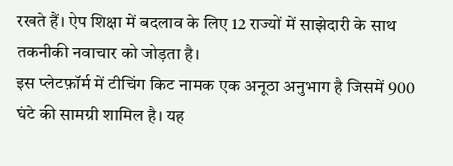रखते हैं। ऐप शिक्षा में बदलाव के लिए 12 राज्यों में साझेदारी के साथ तकनीकी नवाचार को जोड़ता है।
इस प्लेटफ़ॉर्म में टीचिंग किट नामक एक अनूठा अनुभाग है जिसमें 900 घंटे की सामग्री शामिल है। यह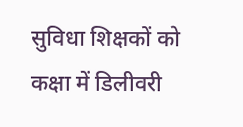सुविधा शिक्षकों को कक्षा में डिलीवरी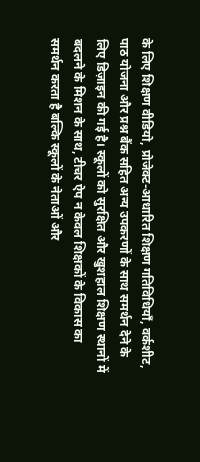के लिए शिक्षण वीडियो, प्रोजेक्ट-आधारित शिक्षण गतिविधियाँ, वर्कशीट, पाठ योजना और प्रश्न बैंक सहित अन्य उपकरणों के साथ समर्थन देने के लिए डिज़ाइन की गई है। स्कूलों को सुरक्षित और खुशहाल शिक्षण स्थानों में बदलने के मिशन के साथ, टीचर ऐप न केवल शिक्षकों के विकास का समर्थन करता है बल्कि स्कूलों के नेताओं और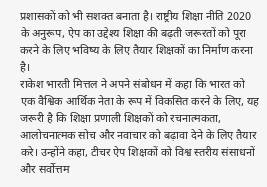प्रशासकों को भी सशक्त बनाता है। राष्ट्रीय शिक्षा नीति 2020 के अनुरूप, ऐप का उद्देश्य शिक्षा की बढ़ती जरूरतों को पूरा करने के लिए भविष्य के लिए तैयार शिक्षकों का निर्माण करना है।
राकेश भारती मित्तल ने अपने संबोधन में कहा कि भारत को एक वैश्विक आर्थिक नेता के रूप में विकसित करने के लिए, यह जरूरी है कि शिक्षा प्रणाली शिक्षकों को रचनात्मकता, आलोचनात्मक सोच और नवाचार को बढ़ावा देने के लिए तैयार करे। उन्होंने कहा, टीचर ऐप शिक्षकों को विश्व स्तरीय संसाधनों और सर्वोत्तम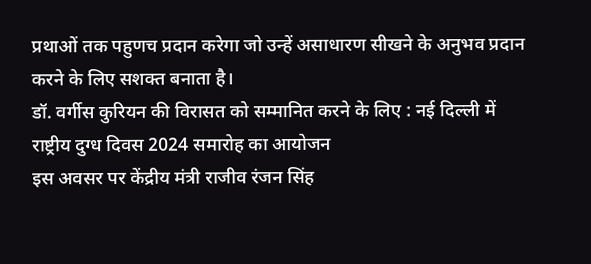प्रथाओं तक पहुणच प्रदान करेगा जो उन्हें असाधारण सीखने के अनुभव प्रदान करने के लिए सशक्त बनाता है।
डॉ. वर्गीस कुरियन की विरासत को सम्मानित करने के लिए : नई दिल्ली में राष्ट्रीय दुग्ध दिवस 2024 समारोह का आयोजन
इस अवसर पर केंद्रीय मंत्री राजीव रंजन सिंह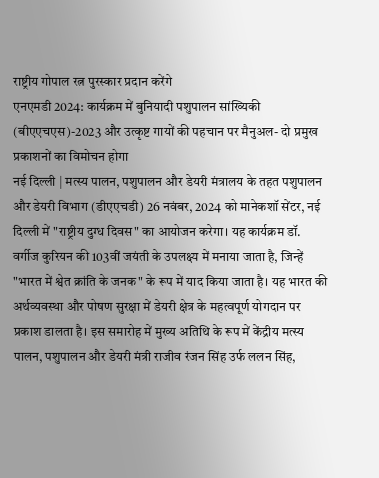राष्ट्रीय गोपाल रत्न पुरस्कार प्रदान करेंगे
एनएमडी 2024: कार्यक्रम में बुनियादी पशुपालन सांख्यिकी (बीएएचएस)-2023 और उत्कृष्ट गायों की पहचान पर मैनुअल- दो प्रमुख प्रकाशनों का विमोचन होगा
नई दिल्ली | मत्स्य पालन, पशुपालन और डेयरी मंत्रालय के तहत पशुपालन और डेयरी विभाग (डीएएचडी) 26 नवंबर, 2024 को मानेकशॉ सेंटर, नई दिल्ली में "राष्ट्रीय दुग्ध दिवस" का आयोजन करेगा। यह कार्यक्रम डॉ. वर्गीज कुरियन की 103वीं जयंती के उपलक्ष्य में मनाया जाता है, जिन्हें "भारत में श्वेत क्रांति के जनक" के रूप में याद किया जाता है। यह भारत की अर्थव्यवस्था और पोषण सुरक्षा में डेयरी क्षेत्र के महत्वपूर्ण योगदान पर प्रकाश डालता है। इस समारोह में मुख्य अतिथि के रूप में केंद्रीय मत्स्य पालन, पशुपालन और डेयरी मंत्री राजीव रंजन सिंह उर्फ ललन सिंह,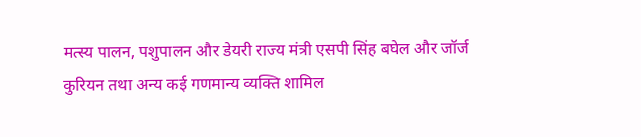मत्स्य पालन, पशुपालन और डेयरी राज्य मंत्री एसपी सिंह बघेल और जॉर्ज कुरियन तथा अन्य कई गणमान्य व्यक्ति शामिल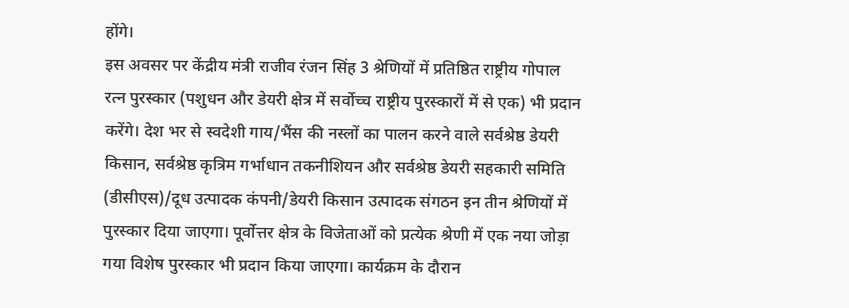होंगे।
इस अवसर पर केंद्रीय मंत्री राजीव रंजन सिंह 3 श्रेणियों में प्रतिष्ठित राष्ट्रीय गोपाल रत्न पुरस्कार (पशुधन और डेयरी क्षेत्र में सर्वोच्च राष्ट्रीय पुरस्कारों में से एक) भी प्रदान करेंगे। देश भर से स्वदेशी गाय/भैंस की नस्लों का पालन करने वाले सर्वश्रेष्ठ डेयरी किसान, सर्वश्रेष्ठ कृत्रिम गर्भाधान तकनीशियन और सर्वश्रेष्ठ डेयरी सहकारी समिति (डीसीएस)/दूध उत्पादक कंपनी/डेयरी किसान उत्पादक संगठन इन तीन श्रेणियों में पुरस्कार दिया जाएगा। पूर्वोत्तर क्षेत्र के विजेताओं को प्रत्येक श्रेणी में एक नया जोड़ा गया विशेष पुरस्कार भी प्रदान किया जाएगा। कार्यक्रम के दौरान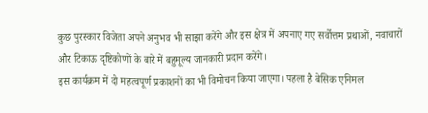कुछ पुरस्कार विजेता अपने अनुभव भी साझा करेंगे और इस क्षेत्र में अपनाए गए सर्वोत्तम प्रथाओं, नवाचारों और टिकाऊ दृष्टिकोणों के बारे में बहुमूल्य जानकारी प्रदान करेंगे।
इस कार्यक्रम में दो महत्वपूर्ण प्रकाशनों का भी विमोचन किया जाएगा। पहला है बेसिक एनिमल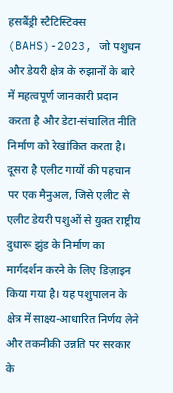हसबैंड्री स्टैटिस्टिक्स (BAHS)-2023, जो पशुधन और डेयरी क्षेत्र के रुझानों के बारे में महत्वपूर्ण जानकारी प्रदान करता है और डेटा-संचालित नीति निर्माण को रेखांकित करता है। दूसरा है एलीट गायों की पहचान पर एक मैनुअल, जिसे एलीट से एलीट डेयरी पशुओं से युक्त राष्ट्रीय दुधारू झुंड के निर्माण का मार्गदर्शन करने के लिए डिज़ाइन किया गया है। यह पशुपालन के क्षेत्र में साक्ष्य-आधारित निर्णय लेने और तकनीकी उन्नति पर सरकार के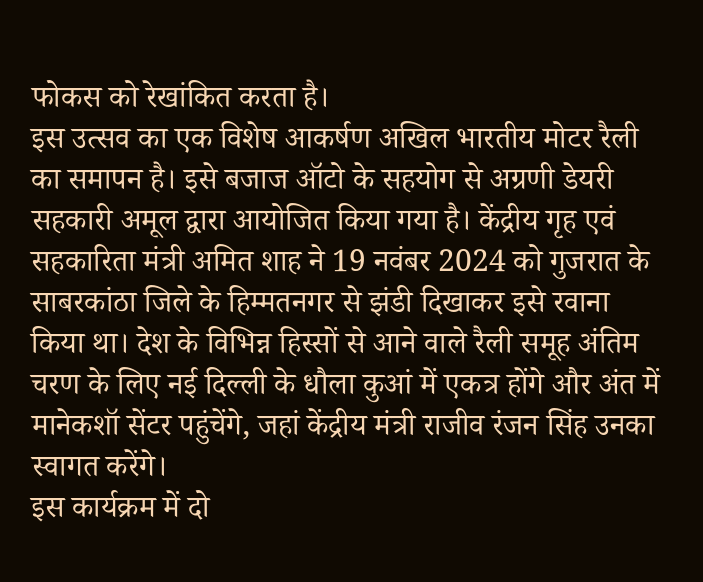फोकस को रेखांकित करता है।
इस उत्सव का एक विशेष आकर्षण अखिल भारतीय मोटर रैली का समापन है। इसे बजाज ऑटो के सहयोग से अग्रणी डेयरी सहकारी अमूल द्वारा आयोजित किया गया है। केंद्रीय गृह एवं सहकारिता मंत्री अमित शाह ने 19 नवंबर 2024 को गुजरात के साबरकांठा जिले के हिम्मतनगर से झंडी दिखाकर इसे रवाना किया था। देश के विभिन्न हिस्सों से आने वाले रैली समूह अंतिम चरण के लिए नई दिल्ली के धौला कुआं में एकत्र होंगे और अंत में मानेकशॉ सेंटर पहुंचेंगे, जहां केंद्रीय मंत्री राजीव रंजन सिंह उनका स्वागत करेंगे।
इस कार्यक्रम में दो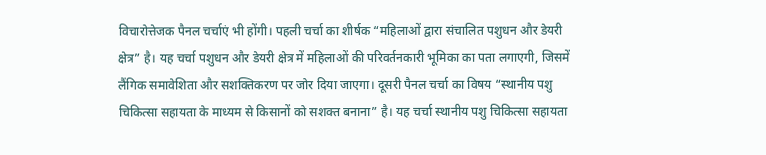विचारोत्तेजक पैनल चर्चाएं भी होंगी। पहली चर्चा का शीर्षक “महिलाओं द्वारा संचालित पशुधन और डेयरी क्षेत्र” है। यह चर्चा पशुधन और डेयरी क्षेत्र में महिलाओं की परिवर्तनकारी भूमिका का पता लगाएगी, जिसमें लैंगिक समावेशिता और सशक्तिकरण पर जोर दिया जाएगा। दूसरी पैनल चर्चा का विषय “स्थानीय पशु चिकित्सा सहायता के माध्यम से किसानों को सशक्त बनाना” है। यह चर्चा स्थानीय पशु चिकित्सा सहायता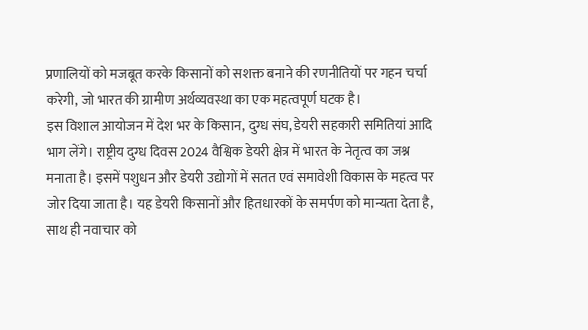प्रणालियों को मजबूत करके किसानों को सशक्त बनाने की रणनीतियों पर गहन चर्चा करेगी, जो भारत की ग्रामीण अर्थव्यवस्था का एक महत्वपूर्ण घटक है।
इस विशाल आयोजन में देश भर के किसान, दुग्ध संघ, डेयरी सहकारी समितियां आदि भाग लेंगे। राष्ट्रीय दुग्ध दिवस 2024 वैश्विक डेयरी क्षेत्र में भारत के नेतृत्व का जश्न मनाता है। इसमें पशुधन और डेयरी उद्योगों में सतत एवं समावेशी विकास के महत्व पर जोर दिया जाता है। यह डेयरी किसानों और हितधारकों के समर्पण को मान्यता देता है, साथ ही नवाचार को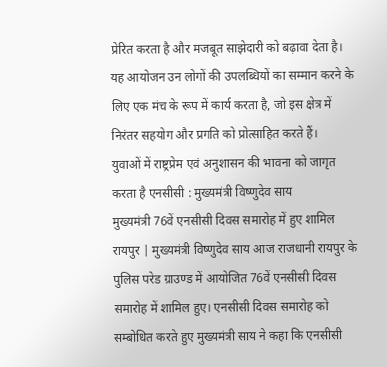प्रेरित करता है और मजबूत साझेदारी को बढ़ावा देता है। यह आयोजन उन लोगों की उपलब्धियों का सम्मान करने के लिए एक मंच के रूप में कार्य करता है, जो इस क्षेत्र में निरंतर सहयोग और प्रगति को प्रोत्साहित करते हैं।
युवाओं में राष्ट्रप्रेम एवं अनुशासन की भावना को जागृत करता है एनसीसी : मुख्यमंत्री विष्णुदेव साय
मुख्यमंत्री 76वें एनसीसी दिवस समारोह में हुए शामिल
रायपुर | मुख्यमंत्री विष्णुदेव साय आज राजधानी रायपुर के पुलिस परेड ग्राउण्ड में आयोजित 76वें एनसीसी दिवस समारोह में शामिल हुए। एनसीसी दिवस समारोह को सम्बोधित करते हुए मुख्यमंत्री साय ने कहा कि एनसीसी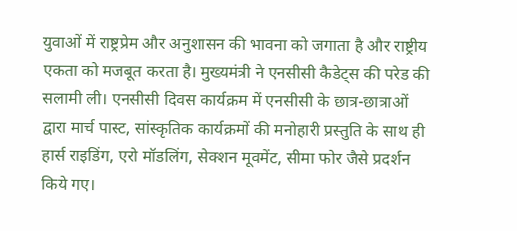युवाओं में राष्ट्रप्रेम और अनुशासन की भावना को जगाता है और राष्ट्रीय एकता को मजबूत करता है। मुख्यमंत्री ने एनसीसी कैडेट्स की परेड की सलामी ली। एनसीसी दिवस कार्यक्रम में एनसीसी के छात्र-छात्राओं द्वारा मार्च पास्ट, सांस्कृतिक कार्यक्रमों की मनोहारी प्रस्तुति के साथ ही हार्स राइडिंग, एरो मॉडलिंग, सेक्शन मूवमेंट, सीमा फोर जैसे प्रदर्शन किये गए।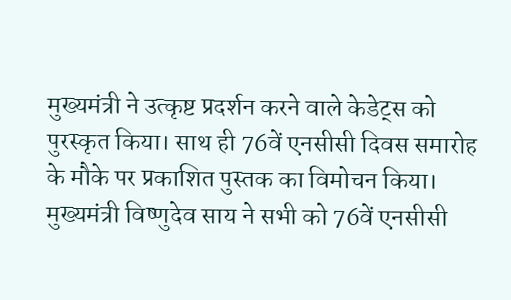मुख्यमंत्री ने उत्कृष्ट प्रदर्शन करने वाले केडेट्स को पुरस्कृत किया। साथ ही 76वें एनसीसी दिवस समारोह के मौके पर प्रकाशित पुस्तक का विमोचन किया।
मुख्यमंत्री विष्णुदेव साय ने सभी को 76वें एनसीसी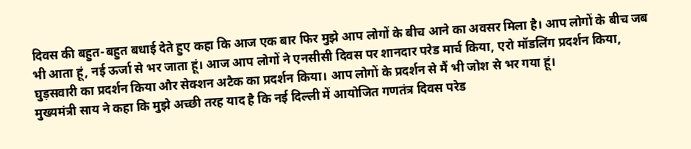दिवस की बहुत-बहुत बधाई देते हुए कहा कि आज एक बार फिर मुझे आप लोगों के बीच आने का अवसर मिला है। आप लोगों के बीच जब भी आता हूं, नई ऊर्जा से भर जाता हूं। आज आप लोगों ने एनसीसी दिवस पर शानदार परेड मार्च किया, एरो मॉडलिंग प्रदर्शन किया, घुड़सवारी का प्रदर्शन किया और सेक्शन अटैक का प्रदर्शन किया। आप लोगों के प्रदर्शन से मैं भी जोश से भर गया हूं।
मुख्यमंत्री साय ने कहा कि मुझे अच्छी तरह याद है कि नई दिल्ली में आयोजित गणतंत्र दिवस परेड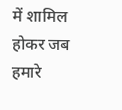में शामिल होकर जब हमारे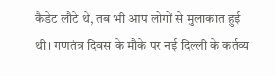कैडेट लौटे थे, तब भी आप लोगों से मुलाकात हुई थी। गणतंत्र दिवस के मौके पर नई दिल्ली के कर्तव्य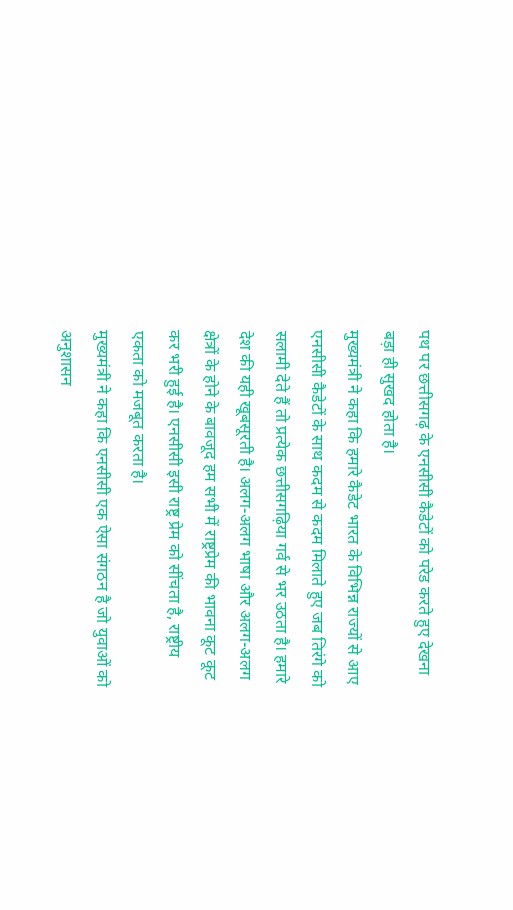पथ पर छत्तीसगढ़ के एनसीसी कैडेटों को परेड करते हुए देखना बड़ा ही सुखद होता है।
मुख्यमंत्री ने कहा कि हमारे कैडेट भारत के विभिन्न राज्यों से आए एनसीसी कैडेटों के साथ कदम से कदम मिलाते हुए जब तिरंगे को सलामी देते हैं तो प्रत्येक छत्तीसगढ़िया गर्व से भर उठता है। हमारे देश की यही खूबसूरती है। अलग-अलग भाषा और अलग-अलग क्षेत्रों के होने के बावजूद हम सभी में राष्ट्रप्रेम की भावना कूट कूट कर भरी हुई है। एनसीसी इसी राष्ट्र प्रेम को सींचता है, राष्ट्रीय एकता को मजबूत करता है।
मुख्यमंत्री ने कहा कि एनसीसी एक ऐसा संगठन है जो युवाओं को अनुशासन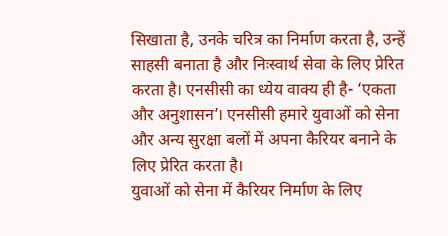सिखाता है, उनके चरित्र का निर्माण करता है, उन्हें साहसी बनाता है और निःस्वार्थ सेवा के लिए प्रेरित करता है। एनसीसी का ध्येय वाक्य ही है- ‘एकता और अनुशासन’। एनसीसी हमारे युवाओं को सेना और अन्य सुरक्षा बलों में अपना कैरियर बनाने के लिए प्रेरित करता है।
युवाओं को सेना में कैरियर निर्माण के लिए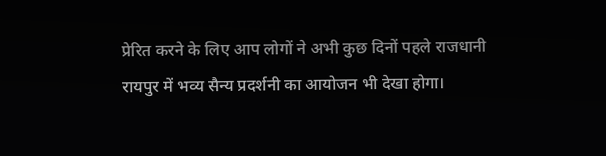प्रेरित करने के लिए आप लोगों ने अभी कुछ दिनों पहले राजधानी रायपुर में भव्य सैन्य प्रदर्शनी का आयोजन भी देखा होगा।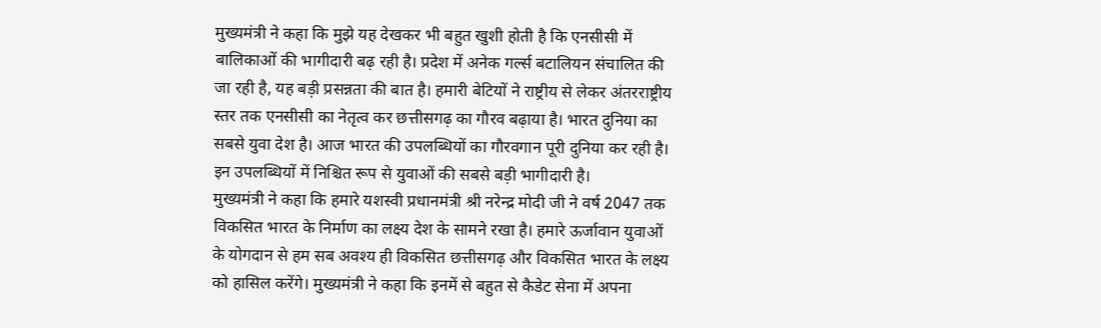मुख्यमंत्री ने कहा कि मुझे यह देखकर भी बहुत खुशी होती है कि एनसीसी में बालिकाओं की भागीदारी बढ़ रही है। प्रदेश में अनेक गर्ल्स बटालियन संचालित की जा रही है, यह बड़ी प्रसन्नता की बात है। हमारी बेटियों ने राष्ट्रीय से लेकर अंतरराष्ट्रीय स्तर तक एनसीसी का नेतृत्व कर छत्तीसगढ़ का गौरव बढ़ाया है। भारत दुनिया का सबसे युवा देश है। आज भारत की उपलब्धियों का गौरवगान पूरी दुनिया कर रही है। इन उपलब्धियों में निश्चित रूप से युवाओं की सबसे बड़ी भागीदारी है।
मुख्यमंत्री ने कहा कि हमारे यशस्वी प्रधानमंत्री श्री नरेन्द्र मोदी जी ने वर्ष 2047 तक विकसित भारत के निर्माण का लक्ष्य देश के सामने रखा है। हमारे ऊर्जावान युवाओं के योगदान से हम सब अवश्य ही विकसित छत्तीसगढ़ और विकसित भारत के लक्ष्य को हासिल करेंगे। मुख्यमंत्री ने कहा कि इनमें से बहुत से कैडेट सेना में अपना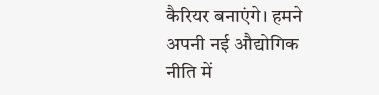कैरियर बनाएंगे। हमने अपनी नई औद्योगिक नीति में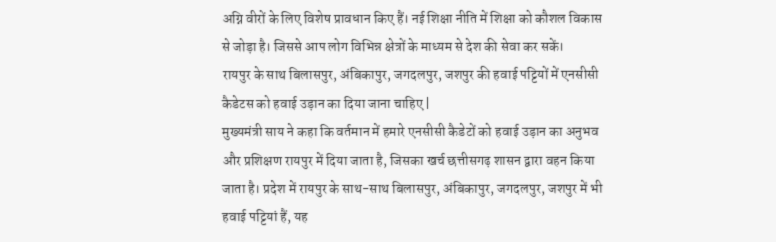अग्नि वीरों के लिए विशेष प्रावधान किए हैं। नई शिक्षा नीति में शिक्षा को कौशल विकास से जोड़ा है। जिससे आप लोग विभिन्न क्षेत्रों के माध्यम से देश की सेवा कर सकें।
रायपुर के साथ बिलासपुर, अंबिकापुर, जगदलपुर, जशपुर की हवाई पट्टियों में एनसीसी कैडेटस को हवाई उड़ान का दिया जाना चाहिए |
मुख्यमंत्री साय ने कहा कि वर्तमान में हमारे एनसीसी कैडेटों को हवाई उड़ान का अनुभव और प्रशिक्षण रायपुर में दिया जाता है, जिसका खर्च छत्तीसगढ़ शासन द्वारा वहन किया जाता है। प्रदेश में रायपुर के साथ-साथ बिलासपुर, अंबिकापुर, जगदलपुर, जशपुर में भी हवाई पट्टियां हैं, यह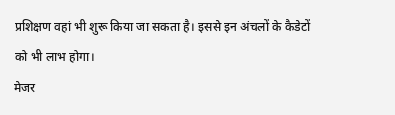प्रशिक्षण वहां भी शुरू किया जा सकता है। इससे इन अंचलों के कैडेटों को भी लाभ होगा।
मेजर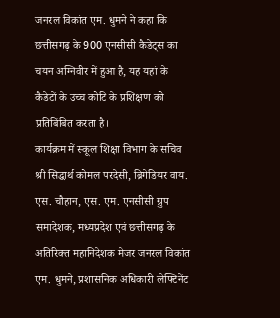जनरल विकांत एम. धुमने ने कहा कि छत्तीसगढ़ के 900 एनसीसी कैडेट्स का चयन अग्निवीर में हुआ है, यह यहां के कैडेटों के उच्च कोटि के प्रशिक्षण को प्रतिबिंबित करता है।
कार्यक्रम में स्कूल शिक्षा विभाग के सचिव श्री सिद्धार्थ कोमल परदेसी, ब्रिगेडियर वाय. एस. चौहान, एस. एम. एनसीसी ग्रुप समादेशक, मध्यप्रदेश एवं छत्तीसगढ़ के अतिरिक्त महानिदेशक मेजर जनरल विकांत एम. धुमने, प्रशासनिक अधिकारी लेफ्टिनेंट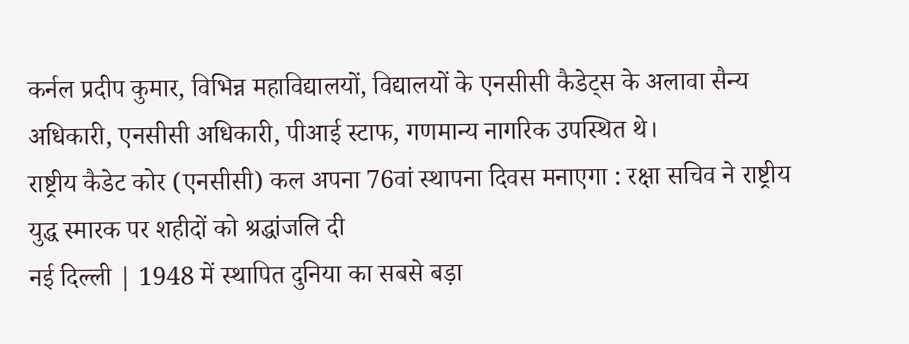कर्नल प्रदीप कुमार, विभिन्न महाविद्यालयों, विद्यालयों के एनसीसी कैडेट्स के अलावा सैन्य अधिकारी, एनसीसी अधिकारी, पीआई स्टाफ, गणमान्य नागरिक उपस्थित थे।
राष्ट्रीय कैडेट कोर (एनसीसी) कल अपना 76वां स्थापना दिवस मनाएगा : रक्षा सचिव ने राष्ट्रीय युद्ध स्मारक पर शहीदों को श्रद्धांजलि दी
नई दिल्ली | 1948 में स्थापित दुनिया का सबसे बड़ा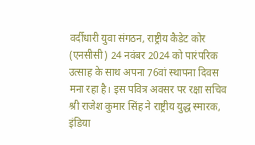वर्दीधारी युवा संगठन, राष्ट्रीय कैडेट कोर (एनसीसी) 24 नवंबर 2024 को पारंपरिक उत्साह के साथ अपना 76वां स्थापना दिवस मना रहा है। इस पवित्र अवसर पर रक्षा सचिव श्री राजेश कुमार सिंह ने राष्ट्रीय युद्ध स्मारक, इंडिया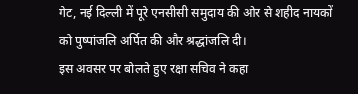गेट, नई दिल्ली में पूरे एनसीसी समुदाय की ओर से शहीद नायकों को पुष्पांजलि अर्पित की और श्रद्धांजलि दी।
इस अवसर पर बोलते हुए रक्षा सचिव ने कहा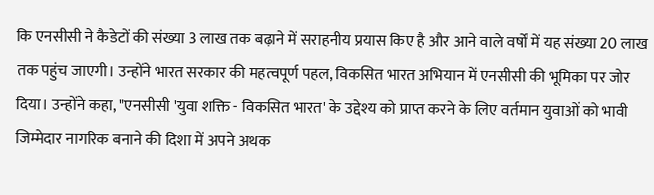कि एनसीसी ने कैडेटों की संख्या 3 लाख तक बढ़ाने में सराहनीय प्रयास किए है और आने वाले वर्षों में यह संख्या 20 लाख तक पहुंच जाएगी। उन्होंने भारत सरकार की महत्वपूर्ण पहल, विकसित भारत अभियान में एनसीसी की भूमिका पर जोर दिया। उन्होंने कहा, "एनसीसी 'युवा शक्ति - विकसित भारत' के उद्देश्य को प्राप्त करने के लिए वर्तमान युवाओं को भावी जिम्मेदार नागरिक बनाने की दिशा में अपने अथक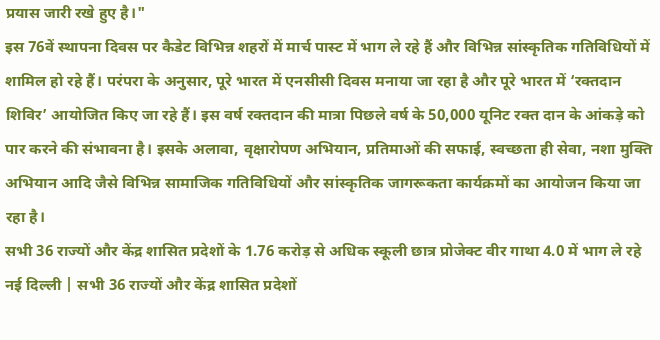प्रयास जारी रखे हुए है।"
इस 76वें स्थापना दिवस पर कैडेट विभिन्न शहरों में मार्च पास्ट में भाग ले रहे हैं और विभिन्न सांस्कृतिक गतिविधियों में शामिल हो रहे हैं। परंपरा के अनुसार, पूरे भारत में एनसीसी दिवस मनाया जा रहा है और पूरे भारत में ‘रक्तदान शिविर’ आयोजित किए जा रहे हैं। इस वर्ष रक्तदान की मात्रा पिछले वर्ष के 50,000 यूनिट रक्त दान के आंकड़े को पार करने की संभावना है। इसके अलावा, वृक्षारोपण अभियान, प्रतिमाओं की सफाई, स्वच्छता ही सेवा, नशा मुक्ति अभियान आदि जैसे विभिन्न सामाजिक गतिविधियों और सांस्कृतिक जागरूकता कार्यक्रमों का आयोजन किया जा रहा है।
सभी 36 राज्यों और केंद्र शासित प्रदेशों के 1.76 करोड़ से अधिक स्कूली छात्र प्रोजेक्ट वीर गाथा 4.0 में भाग ले रहे
नई दिल्ली | सभी 36 राज्यों और केंद्र शासित प्रदेशों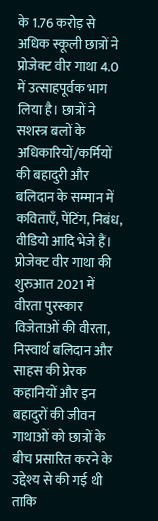के 1.76 करोड़ से अधिक स्कूली छात्रों ने प्रोजेक्ट वीर गाथा 4.0 में उत्साहपूर्वक भाग लिया है। छात्रों ने सशस्त्र बलों के अधिकारियों/कर्मियों की बहादुरी और बलिदान के सम्मान में कविताएँ, पेंटिंग, निबंध, वीडियो आदि भेजे हैं।
प्रोजेक्ट वीर गाथा की शुरुआत 2021 में वीरता पुरस्कार विजेताओं की वीरता, निस्वार्थ बलिदान और साहस की प्रेरक कहानियों और इन बहादुरों की जीवन गाथाओं को छात्रों के बीच प्रसारित करने के उद्देश्य से की गई थी ताकि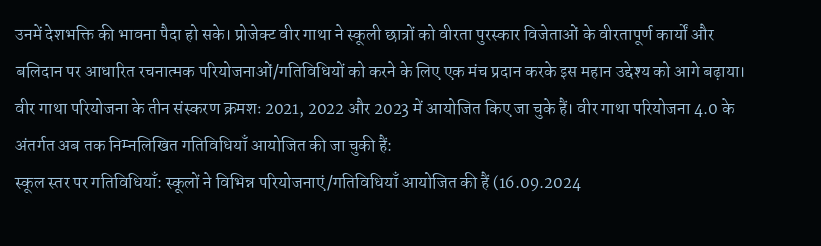उनमें देशभक्ति की भावना पैदा हो सके। प्रोजेक्ट वीर गाथा ने स्कूली छात्रों को वीरता पुरस्कार विजेताओं के वीरतापूर्ण कार्यों और बलिदान पर आधारित रचनात्मक परियोजनाओं/गतिविधियों को करने के लिए एक मंच प्रदान करके इस महान उद्देश्य को आगे बढ़ाया।
वीर गाथा परियोजना के तीन संस्करण क्रमशः 2021, 2022 और 2023 में आयोजित किए जा चुके हैं। वीर गाथा परियोजना 4.0 के अंतर्गत अब तक निम्नलिखित गतिविधियाँ आयोजित की जा चुकी हैं:
स्कूल स्तर पर गतिविधियाँ: स्कूलों ने विभिन्न परियोजनाएं/गतिविधियाँ आयोजित की हैं (16.09.2024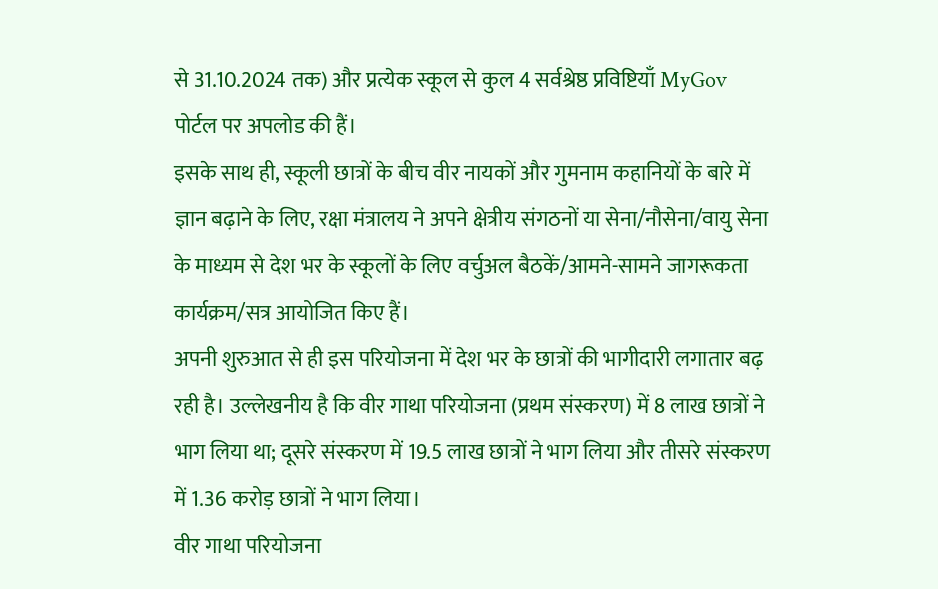से 31.10.2024 तक) और प्रत्येक स्कूल से कुल 4 सर्वश्रेष्ठ प्रविष्टियाँ MyGov पोर्टल पर अपलोड की हैं।
इसके साथ ही, स्कूली छात्रों के बीच वीर नायकों और गुमनाम कहानियों के बारे में ज्ञान बढ़ाने के लिए, रक्षा मंत्रालय ने अपने क्षेत्रीय संगठनों या सेना/नौसेना/वायु सेना के माध्यम से देश भर के स्कूलों के लिए वर्चुअल बैठकें/आमने-सामने जागरूकता कार्यक्रम/सत्र आयोजित किए हैं।
अपनी शुरुआत से ही इस परियोजना में देश भर के छात्रों की भागीदारी लगातार बढ़ रही है। उल्लेखनीय है कि वीर गाथा परियोजना (प्रथम संस्करण) में 8 लाख छात्रों ने भाग लिया था; दूसरे संस्करण में 19.5 लाख छात्रों ने भाग लिया और तीसरे संस्करण में 1.36 करोड़ छात्रों ने भाग लिया।
वीर गाथा परियोजना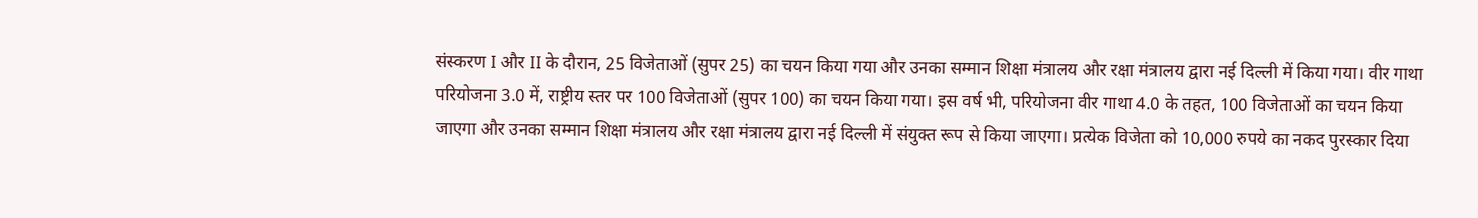संस्करण I और II के दौरान, 25 विजेताओं (सुपर 25) का चयन किया गया और उनका सम्मान शिक्षा मंत्रालय और रक्षा मंत्रालय द्वारा नई दिल्ली में किया गया। वीर गाथा परियोजना 3.0 में, राष्ट्रीय स्तर पर 100 विजेताओं (सुपर 100) का चयन किया गया। इस वर्ष भी, परियोजना वीर गाथा 4.0 के तहत, 100 विजेताओं का चयन किया जाएगा और उनका सम्मान शिक्षा मंत्रालय और रक्षा मंत्रालय द्वारा नई दिल्ली में संयुक्त रूप से किया जाएगा। प्रत्येक विजेता को 10,000 रुपये का नकद पुरस्कार दिया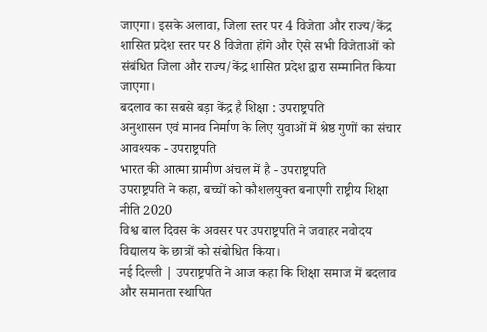जाएगा। इसके अलावा, जिला स्तर पर 4 विजेता और राज्य/केंद्र शासित प्रदेश स्तर पर 8 विजेता होंगे और ऐसे सभी विजेताओं को संबंधित जिला और राज्य/केंद्र शासित प्रदेश द्वारा सम्मानित किया जाएगा।
बदलाव का सबसे बड़ा केंद्र है शिक्षा : उपराष्ट्रपति
अनुशासन एवं मानव निर्माण के लिए युवाओं में श्रेष्ठ गुणों का संचार आवश्यक - उपराष्ट्रपति
भारत की आत्मा ग्रामीण अंचल में है - उपराष्ट्रपति
उपराष्ट्रपति ने कहा, बच्चों को कौशलयुक्त बनाएगी राष्ट्रीय शिक्षा नीति 2020
विश्व बाल दिवस के अवसर पर उपराष्ट्रपति ने जवाहर नवोदय विद्यालय के छात्रों को संबोधित किया।
नई दिल्ली | उपराष्ट्रपति ने आज कहा कि शिक्षा समाज में बदलाव और समानता स्थापित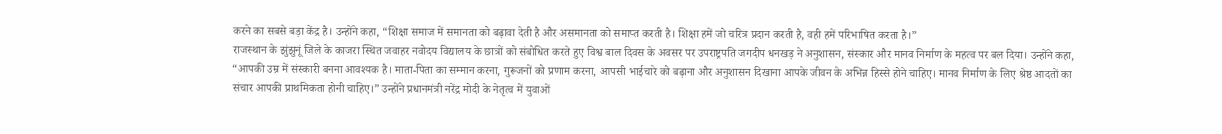करने का सबसे बड़ा केंद्र है। उन्होंने कहा, “शिक्षा समाज में समानता को बढ़ावा देती है और असमानता को समाप्त करती है। शिक्षा हमें जो चरित्र प्रदान करती है, वही हमें परिभाषित करता है।”
राजस्थान के झुंझुनूं जिले के काजरा स्थित जवाहर नवोदय विद्यालय के छात्रों को संबोधित करते हुए विश्व बाल दिवस के अवसर पर उपराष्ट्रपति जगदीप धनखड़ ने अनुशासन, संस्कार और मानव निर्माण के महत्व पर बल दिया। उन्होंने कहा, “आपकी उम्र में संस्कारी बनना आवश्यक है। माता-पिता का सम्मान करना, गुरूजनों को प्रणाम करना, आपसी भाईचारे को बढ़ाना और अनुशासन दिखाना आपके जीवन के अभिन्न हिस्से होने चाहिए। मानव निर्माण के लिए श्रेष्ठ आदतों का संचार आपकी प्राथमिकता होनी चाहिए।” उन्होंने प्रधानमंत्री नरेंद्र मोदी के नेतृत्व में युवाओं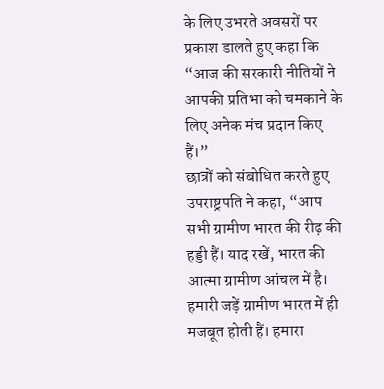के लिए उभरते अवसरों पर प्रकाश डालते हुए कहा कि “आज की सरकारी नीतियों ने आपकी प्रतिभा को चमकाने के लिए अनेक मंच प्रदान किए हैं।”
छात्रों को संबोधित करते हुए उपराष्ट्रपति ने कहा, “आप सभी ग्रामीण भारत की रीढ़ की हड्डी हैं। याद रखें, भारत की आत्मा ग्रामीण आंचल में है। हमारी जड़ें ग्रामीण भारत में ही मजबूत होती हैं। हमारा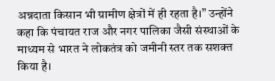अन्नदाता किसान भी ग्रामीण क्षेत्रों में ही रहता है।” उन्होंने कहा कि पंचायत राज और नगर पालिका जैसी संस्थाओं के माध्यम से भारत ने लोकतंत्र को जमीनी स्तर तक सशक्त किया है।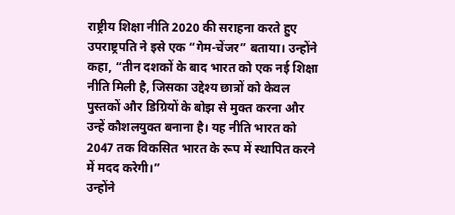राष्ट्रीय शिक्षा नीति 2020 की सराहना करते हुए उपराष्ट्रपति ने इसे एक “गेम-चेंजर” बताया। उन्होंने कहा, “तीन दशकों के बाद भारत को एक नई शिक्षा नीति मिली है, जिसका उद्देश्य छात्रों को केवल पुस्तकों और डिग्रियों के बोझ से मुक्त करना और उन्हें कौशलयुक्त बनाना है। यह नीति भारत को 2047 तक विकसित भारत के रूप में स्थापित करने में मदद करेगी।”
उन्होंने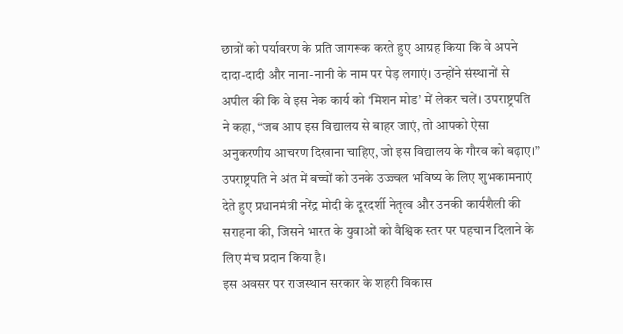छात्रों को पर्यावरण के प्रति जागरूक करते हुए आग्रह किया कि वे अपने दादा-दादी और नाना-नानी के नाम पर पेड़ लगाएं। उन्होंने संस्थानों से अपील की कि वे इस नेक कार्य को ‘मिशन मोड’ में लेकर चलें। उपराष्ट्रपति ने कहा, “जब आप इस विद्यालय से बाहर जाएं, तो आपको ऐसा अनुकरणीय आचरण दिखाना चाहिए, जो इस विद्यालय के गौरव को बढ़ाए।”
उपराष्ट्रपति ने अंत में बच्चों को उनके उज्ज्वल भविष्य के लिए शुभकामनाएं देते हुए प्रधानमंत्री नरेंद्र मोदी के दूरदर्शी नेतृत्व और उनकी कार्यशैली की सराहना की, जिसने भारत के युवाओं को वैश्विक स्तर पर पहचान दिलाने के लिए मंच प्रदान किया है।
इस अवसर पर राजस्थान सरकार के शहरी विकास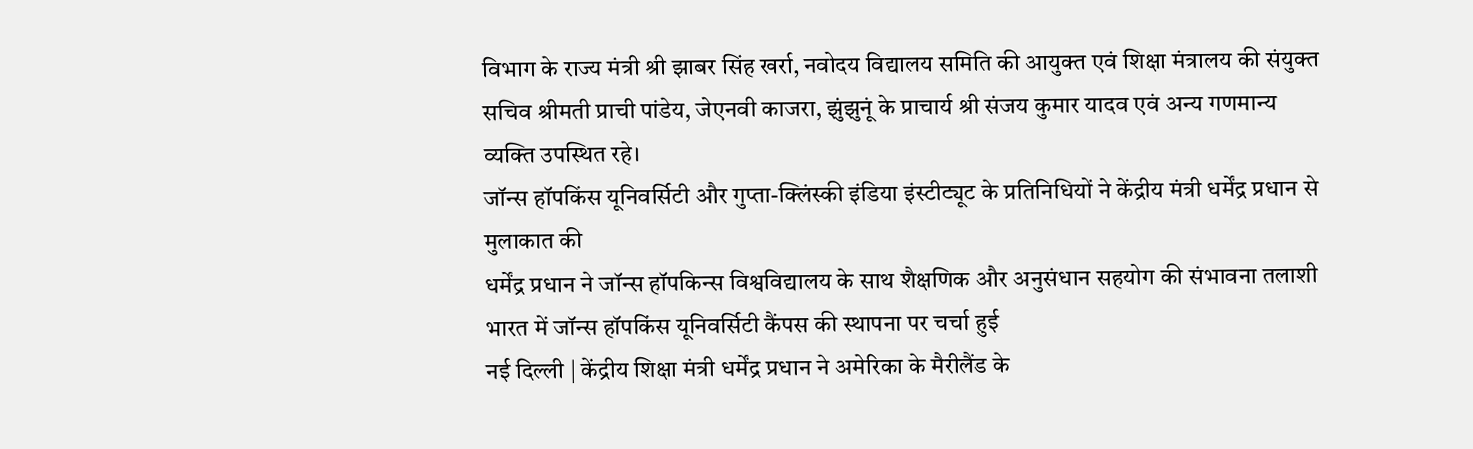विभाग के राज्य मंत्री श्री झाबर सिंह खर्रा, नवोदय विद्यालय समिति की आयुक्त एवं शिक्षा मंत्रालय की संयुक्त सचिव श्रीमती प्राची पांडेय, जेएनवी काजरा, झुंझुनूं के प्राचार्य श्री संजय कुमार यादव एवं अन्य गणमान्य व्यक्ति उपस्थित रहे।
जॉन्स हॉपकिंस यूनिवर्सिटी और गुप्ता-क्लिंस्की इंडिया इंस्टीट्यूट के प्रतिनिधियों ने केंद्रीय मंत्री धर्मेंद्र प्रधान से मुलाकात की
धर्मेंद्र प्रधान ने जॉन्स हॉपकिन्स विश्वविद्यालय के साथ शैक्षणिक और अनुसंधान सहयोग की संभावना तलाशी
भारत में जॉन्स हॉपकिंस यूनिवर्सिटी कैंपस की स्थापना पर चर्चा हुई
नई दिल्ली | केंद्रीय शिक्षा मंत्री धर्मेंद्र प्रधान ने अमेरिका के मैरीलैंड के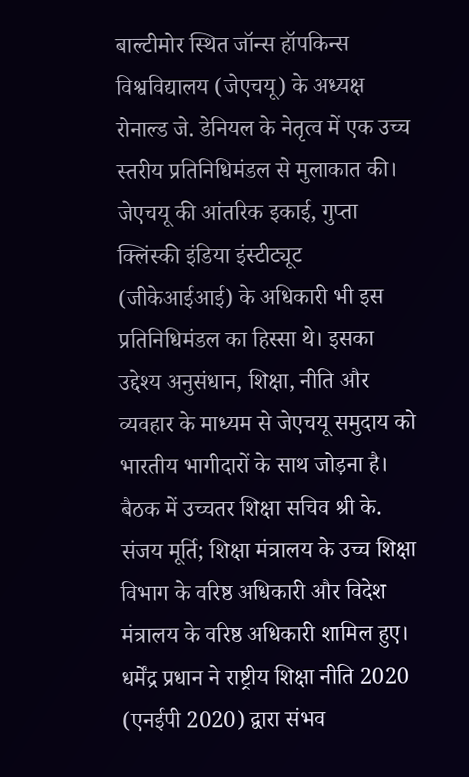बाल्टीमोर स्थित जॉन्स हॉपकिन्स विश्वविद्यालय (जेएचयू) के अध्यक्ष रोनाल्ड जे. डेनियल के नेतृत्व में एक उच्च स्तरीय प्रतिनिधिमंडल से मुलाकात की। जेएचयू की आंतरिक इकाई, गुप्ता क्लिंस्की इंडिया इंस्टीट्यूट (जीकेआईआई) के अधिकारी भी इस प्रतिनिधिमंडल का हिस्सा थे। इसका उद्देश्य अनुसंधान, शिक्षा, नीति और व्यवहार के माध्यम से जेएचयू समुदाय को भारतीय भागीदारों के साथ जोड़ना है।
बैठक में उच्चतर शिक्षा सचिव श्री के. संजय मूर्ति; शिक्षा मंत्रालय के उच्च शिक्षा विभाग के वरिष्ठ अधिकारी और विदेश मंत्रालय के वरिष्ठ अधिकारी शामिल हुए।
धर्मेंद्र प्रधान ने राष्ट्रीय शिक्षा नीति 2020 (एनईपी 2020) द्वारा संभव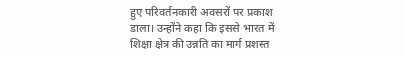हुए परिवर्तनकारी अवसरों पर प्रकाश डाला। उन्होंने कहा कि इससे भारत में शिक्षा क्षेत्र की उन्नति का मार्ग प्रशस्त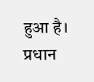हुआ है। प्रधान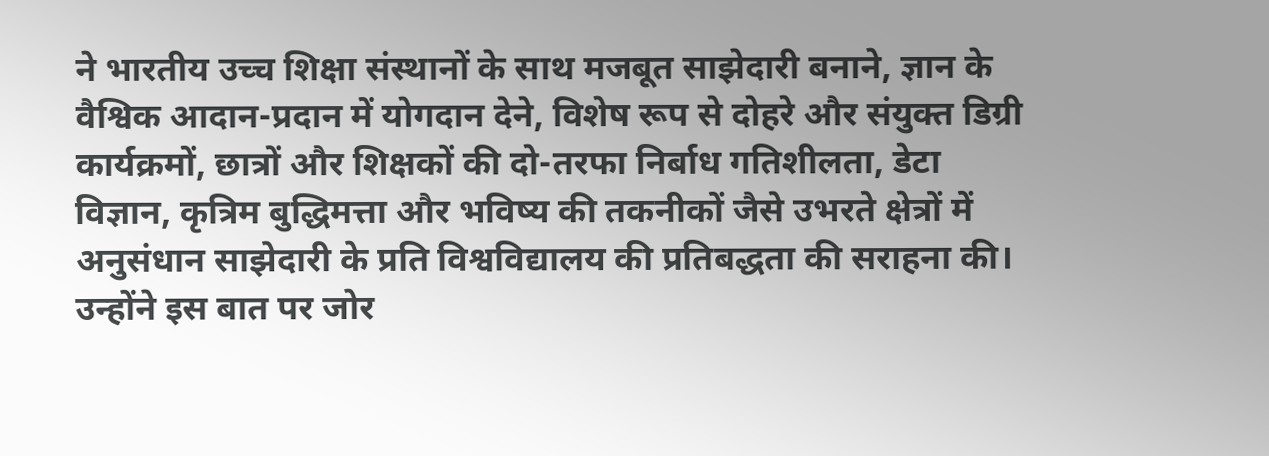ने भारतीय उच्च शिक्षा संस्थानों के साथ मजबूत साझेदारी बनाने, ज्ञान के वैश्विक आदान-प्रदान में योगदान देने, विशेष रूप से दोहरे और संयुक्त डिग्री कार्यक्रमों, छात्रों और शिक्षकों की दो-तरफा निर्बाध गतिशीलता, डेटा विज्ञान, कृत्रिम बुद्धिमत्ता और भविष्य की तकनीकों जैसे उभरते क्षेत्रों में अनुसंधान साझेदारी के प्रति विश्वविद्यालय की प्रतिबद्धता की सराहना की। उन्होंने इस बात पर जोर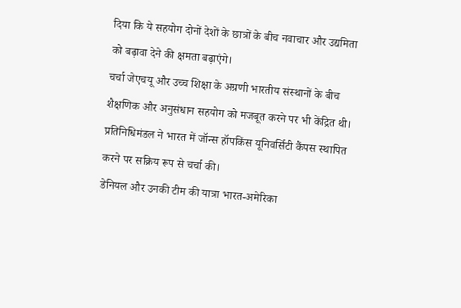दिया कि ये सहयोग दोनों देशों के छात्रों के बीच नवाचार और उद्यमिता को बढ़ावा देने की क्षमता बढ़ाएंगे।
चर्चा जेएचयू और उच्च शिक्षा के अग्रणी भारतीय संस्थानों के बीच शैक्षणिक और अनुसंधान सहयोग को मजबूत करने पर भी केंद्रित थी। प्रतिनिधिमंडल ने भारत में जॉन्स हॉपकिंस यूनिवर्सिटी कैंपस स्थापित करने पर सक्रिय रूप से चर्चा की।
डेनियल और उनकी टीम की यात्रा भारत-अमेरिका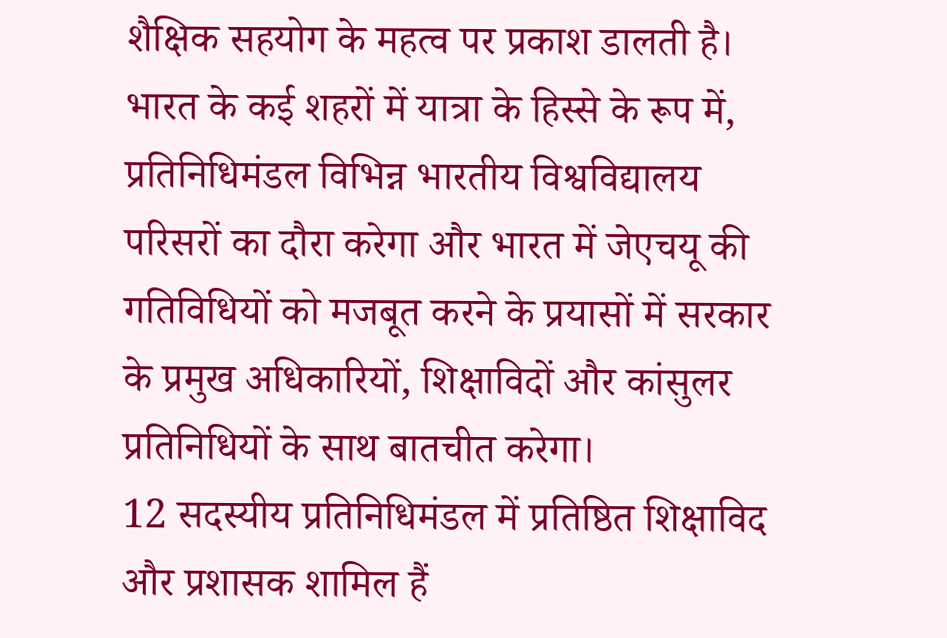शैक्षिक सहयोग के महत्व पर प्रकाश डालती है। भारत के कई शहरों में यात्रा के हिस्से के रूप में, प्रतिनिधिमंडल विभिन्न भारतीय विश्वविद्यालय परिसरों का दौरा करेगा और भारत में जेएचयू की गतिविधियों को मजबूत करने के प्रयासों में सरकार के प्रमुख अधिकारियों, शिक्षाविदों और कांसुलर प्रतिनिधियों के साथ बातचीत करेगा।
12 सदस्यीय प्रतिनिधिमंडल में प्रतिष्ठित शिक्षाविद और प्रशासक शामिल हैं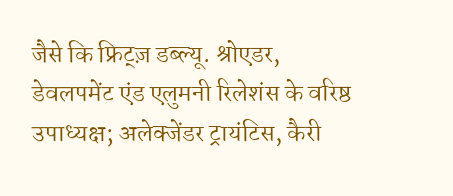जैसे कि फ्रिट्ज़ डब्ल्यू. श्रोएडर, डेवलपमेंट एंड एलुमनी रिलेशंस के वरिष्ठ उपाध्यक्ष; अलेक्जेंडर ट्रायंटिस, कैरी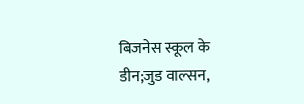बिजनेस स्कूल के डीन;जुड वाल्सन,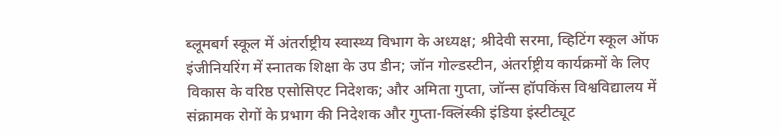ब्लूमबर्ग स्कूल में अंतर्राष्ट्रीय स्वास्थ्य विभाग के अध्यक्ष; श्रीदेवी सरमा, व्हिटिंग स्कूल ऑफ इंजीनियरिंग में स्नातक शिक्षा के उप डीन; जॉन गोल्डस्टीन, अंतर्राष्ट्रीय कार्यक्रमों के लिए विकास के वरिष्ठ एसोसिएट निदेशक; और अमिता गुप्ता, जॉन्स हॉपकिंस विश्वविद्यालय में संक्रामक रोगों के प्रभाग की निदेशक और गुप्ता-क्लिंस्की इंडिया इंस्टीट्यूट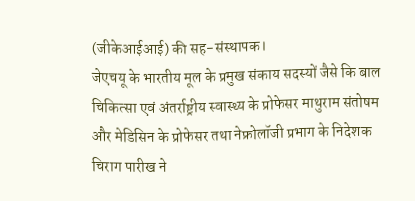(जीकेआईआई) की सह-संस्थापक।
जेएचयू के भारतीय मूल के प्रमुख संकाय सदस्यों जैसे कि बाल चिकित्सा एवं अंतर्राष्ट्रीय स्वास्थ्य के प्रोफेसर माथुराम संतोषम और मेडिसिन के प्रोफेसर तथा नेफ्रोलॉजी प्रभाग के निदेशक चिराग पारीख ने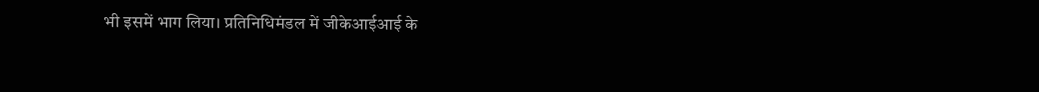भी इसमें भाग लिया। प्रतिनिधिमंडल में जीकेआईआई के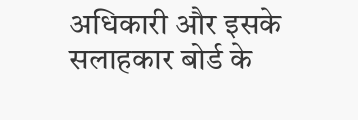अधिकारी और इसके सलाहकार बोर्ड के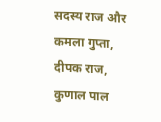सदस्य राज और कमला गुप्ता, दीपक राज, कुणाल पाल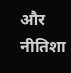और नीतिशा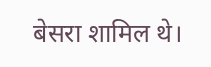बेसरा शामिल थे।